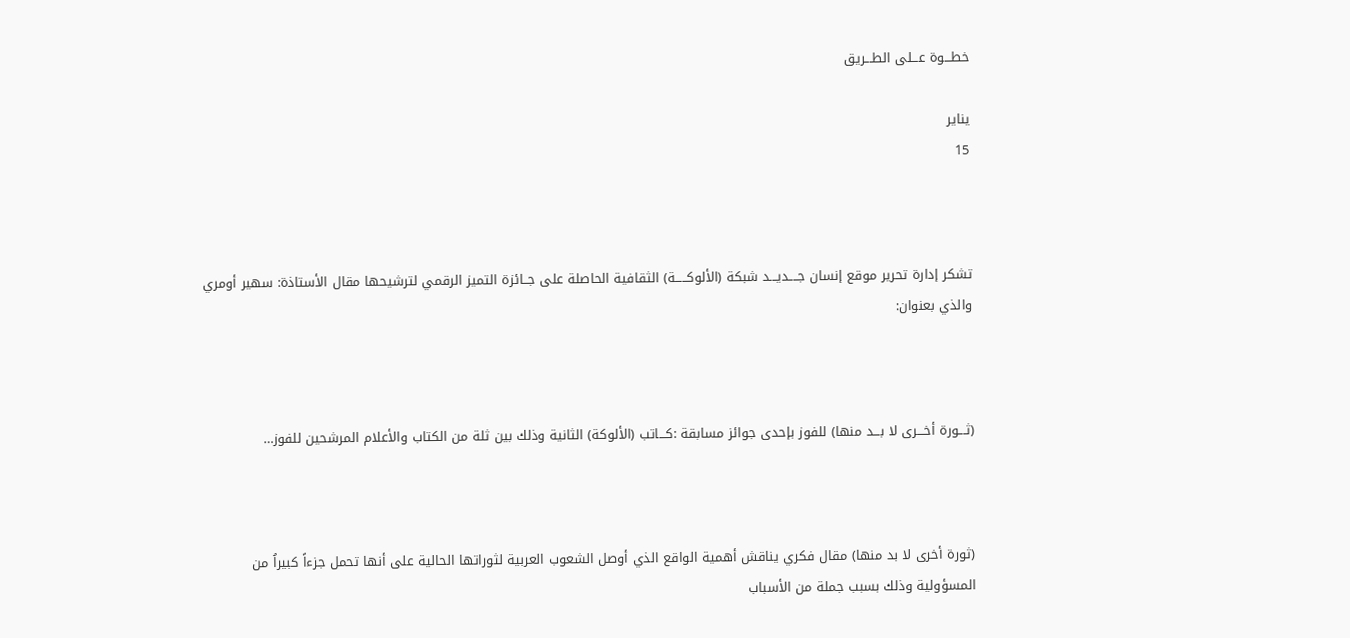خطـــوة عـــلى الطـــريق

يناير
15



تشكر إدارة تحرير موقع إنسان جــــديـــد شبكة (الألوكـــــة) الثقافية الحاصلة على جــائزة التميز الرقمي لترشيحها مقال الأستاذة: سهير أومري والذي بعنوان:



(ثـــورة أخـــرى لا بـــد منها) للفوز بإحدى جوائز مسابقة :كـــاتب (الألوكة) الثانية وذلك بين ثلة من الكتاب والأعلام المرشحين للفوز…



(ثورة أخرى لا بد منها) مقال فكري يناقش أهمية الواقع الذي أوصل الشعوب العربية لثوراتها الحالية على أنها تحمل جزءاً كبيراُ من المسؤولية وذلك بسبب جملة من الأسباب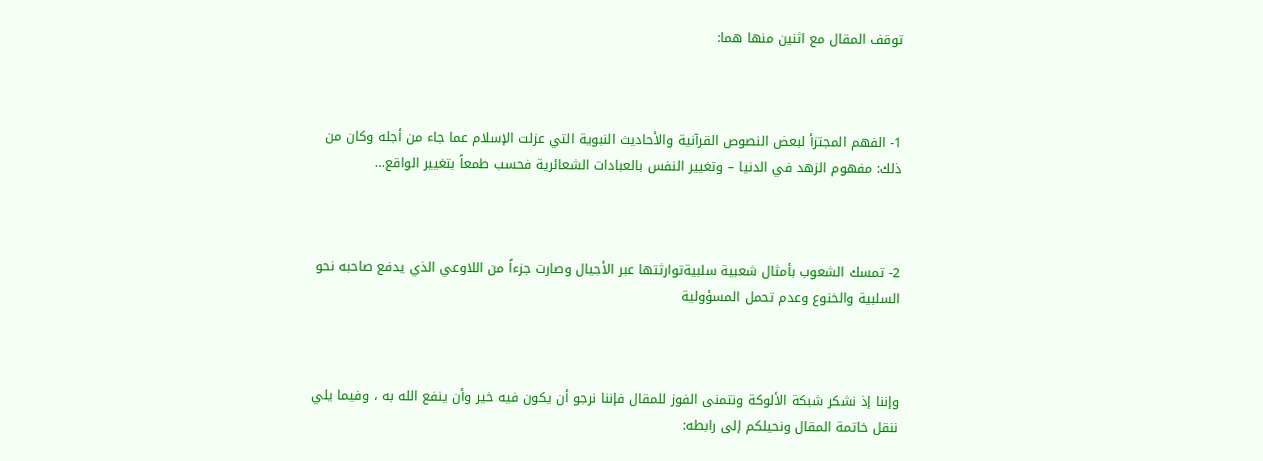توقف المقال مع اثنين منها هما:



1- الفهم المجتزأ لبعض النصوص القرآنية والأحاديث النبوية التي عزلت الإسلام عما جاء من أجله وكان من ذلك: مفهوم الزهد في الدنيا – وتغيير النفس بالعبادات الشعائرية فحسب طمعاً بتغيير الواقع…



2- تمسك الشعوب بأمثال شعبية سلبيةتوارثتها عبر الأجيال وصارت جزءاً من اللاوعي الذي يدفع صاحبه نحو السلبية والخنوع وعدم تحمل المسؤولية



وإننا إذ نشكر شبكة الألوكة ونتمنى الفوز للمقال فإننا نرجو أن يكون فيه خير وأن ينفع الله به ، وفيما يلي ننقل خاتمة المقال ونحيلكم إلى رابطه: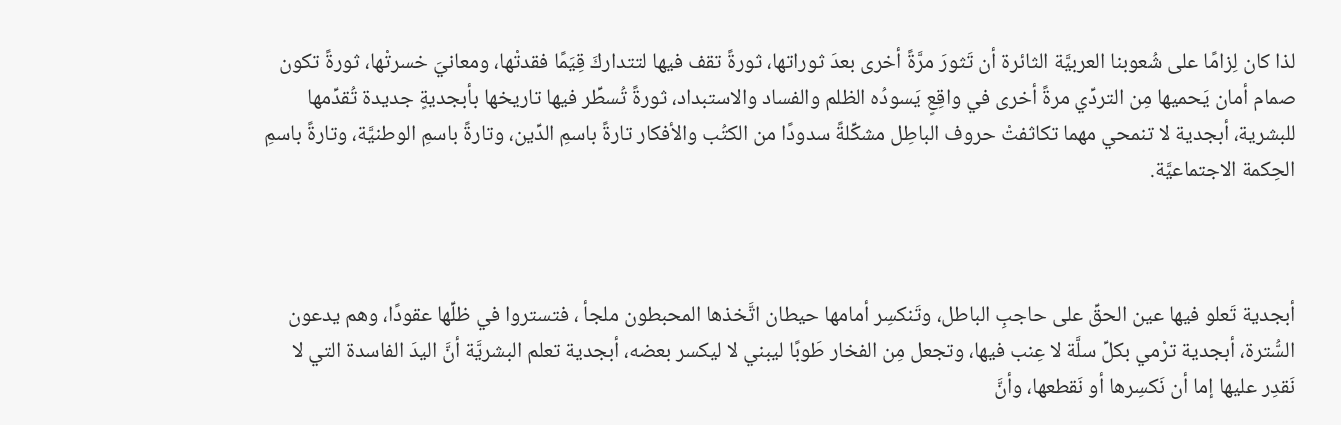لذا كان لِزامًا على شُعوبنا العربيَّة الثائرة أن تَثورَ مرَّةً أخرى بعدَ ثوراتها، ثورةً تقف فيها لتتداركَ قِيَمًا فقدتْها، ومعانيَ خسرتْها، ثورةً تكون صمام أمان يَحميها مِن التردِّي مرةً أخرى في واقِعٍ يَسودُه الظلم والفساد والاستبداد، ثورةً تُسطِّر فيها تاريخها بأبجديةٍ جديدة تُقدِّمها للبشرية، أبجدية لا تنمحي مهما تكاثفتْ حروف الباطِل مشكِّلةً سدودًا من الكتُب والأفكار تارةً باسمِ الدِّين، وتارةً باسمِ الوطنيَّة، وتارةً باسمِ الحِكمة الاجتماعيَّة.



أبجدية تَعلو فيها عين الحقِّ على حاجبِ الباطل، وتَنكسِر أمامها حيطان اتَّخذها المحبطون ملجأ ، فتستروا في ظلِّها عقودًا، وهم يدعون السُّترة، أبجدية ترْمي بكلِّ سلَّة لا عِنب فيها، وتجعل مِن الفخار طَوبًا ليبني لا ليكسر بعضه، أبجدية تعلم البشريَّة أنَّ اليدَ الفاسدة التي لا نَقدِر عليها إما أن نَكسِرها أو نَقطعها، وأنَّ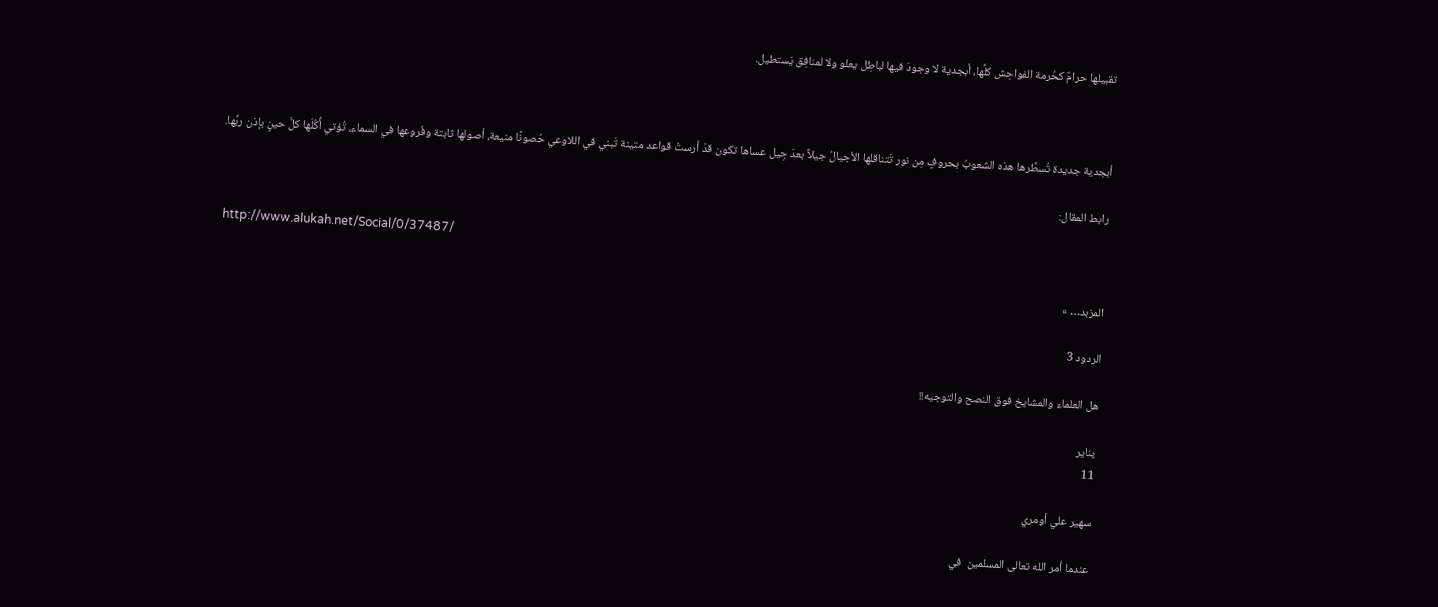تقبيلها حرامٌ كحُرمة الفواحِش كلِّها، أبجدية لا وجودَ فيها لباطِل يعلو ولا لمنافِق يَستطيل.



أبجدية جديدة تُسطِّرها هذه الشعوبُ بحروفٍ مِن نور تَتناقلها الأجيالُ جيلاً بعدَ جِيل عساها تكون قدْ أرستْ قواعد متينة تَبني في اللاوعي حُصونًا منيعة، أصولها ثابتة وفُروعها في السماء، تُؤتي أُكُلَها كلَّ حينٍ بإذن ربِّها.

رابط المقال:

 http://www.alukah.net/Social/0/37487/

المزبد… »

الردود 3

هل العلماء والمشايخ فوق النصح والتوجيه!!

يناير
11

سهير علي أومري

عندما أمر الله تعالى المسلمين  في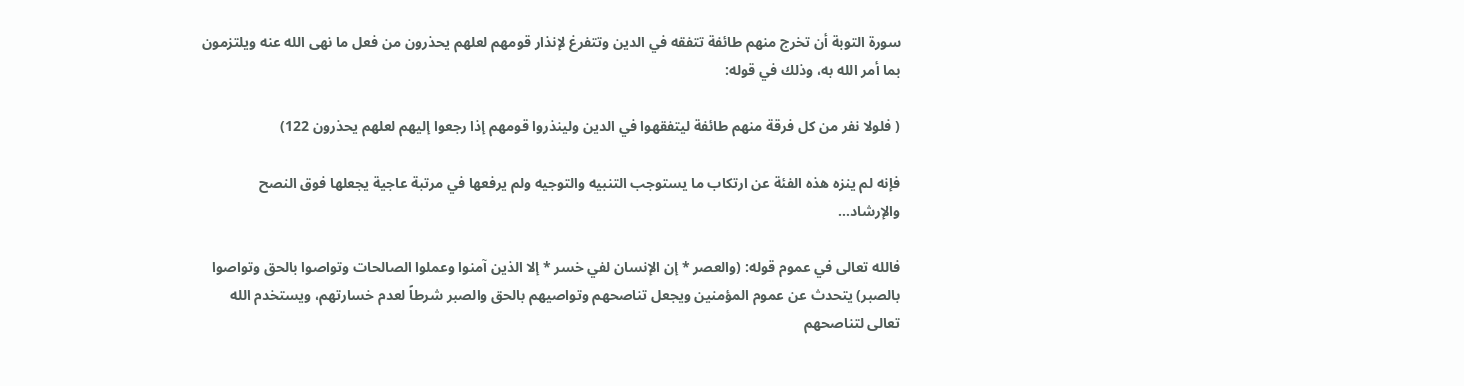سورة التوبة أن تخرج منهم طائفة تتفقه في الدين وتتفرغ لإنذار قومهم لعلهم يحذرون من فعل ما نهى الله عنه ويلتزمون بما أمر الله به، وذلك في قوله:

( فلولا نفر من كل فرقة منهم طائفة ليتفقهوا في الدين ولينذروا قومهم إذا رجعوا إليهم لعلهم يحذرون 122)

فإنه لم ينزه هذه الفئة عن ارتكاب ما يستوجب التنبيه والتوجيه ولم يرفعها في مرتبة عاجية يجعلها فوق النصح والإرشاد…

فالله تعالى في عموم قوله: (والعصر * إن الإنسان لفي خسر * إلا الذين آمنوا وعملوا الصالحات وتواصوا بالحق وتواصوا بالصبر) يتحدث عن عموم المؤمنين ويجعل تناصحهم وتواصيهم بالحق والصبر شرطاً لعدم خسارتهم، ويستخدم الله تعالى لتناصحهم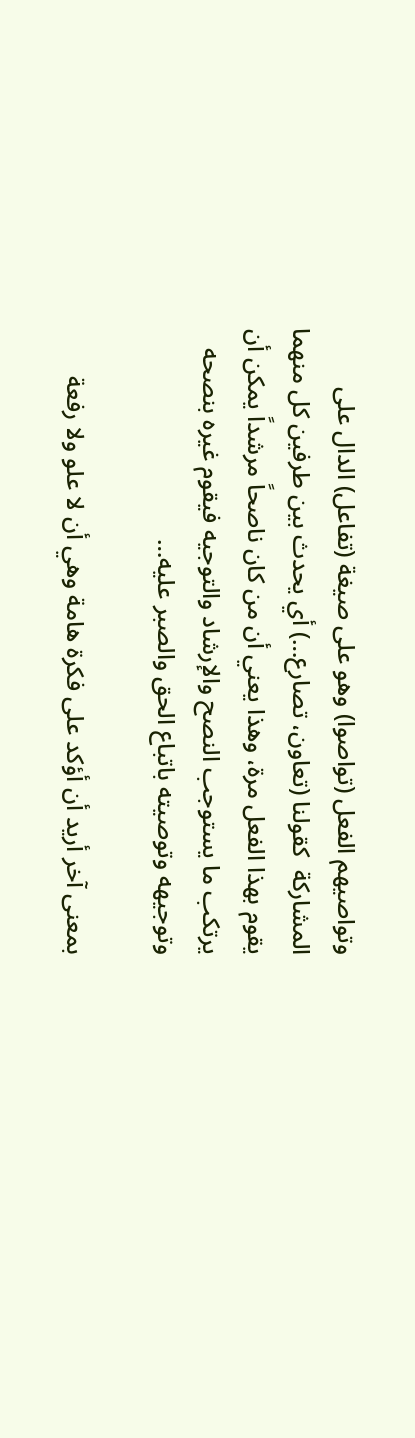وتواصيهم الفعل (تواصوا) وهو على صيغة (تفاعل) الدال على المشاركة  كقولنا (تعاون، تصارع…) أي يحدث بين طرفين كل منهما يقوم بهذا الفعل مرة، وهذا يعني أن من كان ناصحاً مرشداً يمكن أن يرتكب ما يستوجب النصح والإرشاد والتوجيه فيقوم غيره بنصحه وتوجيهه وتوصيته باتباع الحق والصبر عليه…

بمعنى آخر أريد أن أؤكد على فكرة هامة وهي أن لا علو ولا رفعة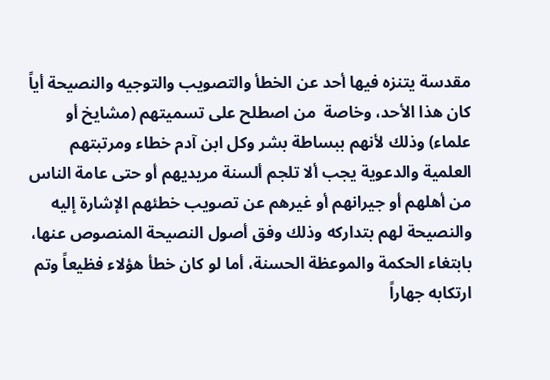مقدسة يتنزه فيها أحد عن الخطأ والتصويب والتوجيه والنصيحة أياً كان هذا الأحد، وخاصة  من اصطلح على تسميتهم (مشايخ أو علماء) وذلك لأنهم ببساطة بشر وكل ابن آدم خطاء ومرتبتهم العلمية والدعوية يجب ألا تلجم ألسنة مريديهم أو حتى عامة الناس من أهلهم أو جيرانهم أو غيرهم عن تصويب خطئهم الإشارة إليه والنصيحة لهم بتداركه وذلك وفق أصول النصيحة المنصوص عنها، بابتغاء الحكمة والموعظة الحسنة، أما لو كان خطأ هؤلاء فظيعاً وتم ارتكابه جهاراً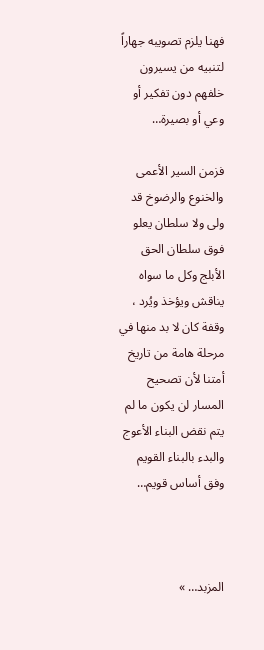فهنا يلزم تصويبه جهاراً لتنبيه من يسيرون خلفهم دون تفكير أو وعي أو بصيرة…

فزمن السير الأعمى والخنوع والرضوخ قد ولى ولا سلطان يعلو فوق سلطان الحق الأبلج وكل ما سواه يناقش ويؤخذ ويُرد ، وقفة كان لا بد منها في مرحلة هامة من تاريخ أمتنا لأن تصحيح المسار لن يكون ما لم يتم نقض البناء الأعوج والبدء بالبناء القويم وفق أساس قويم…



المزبد… »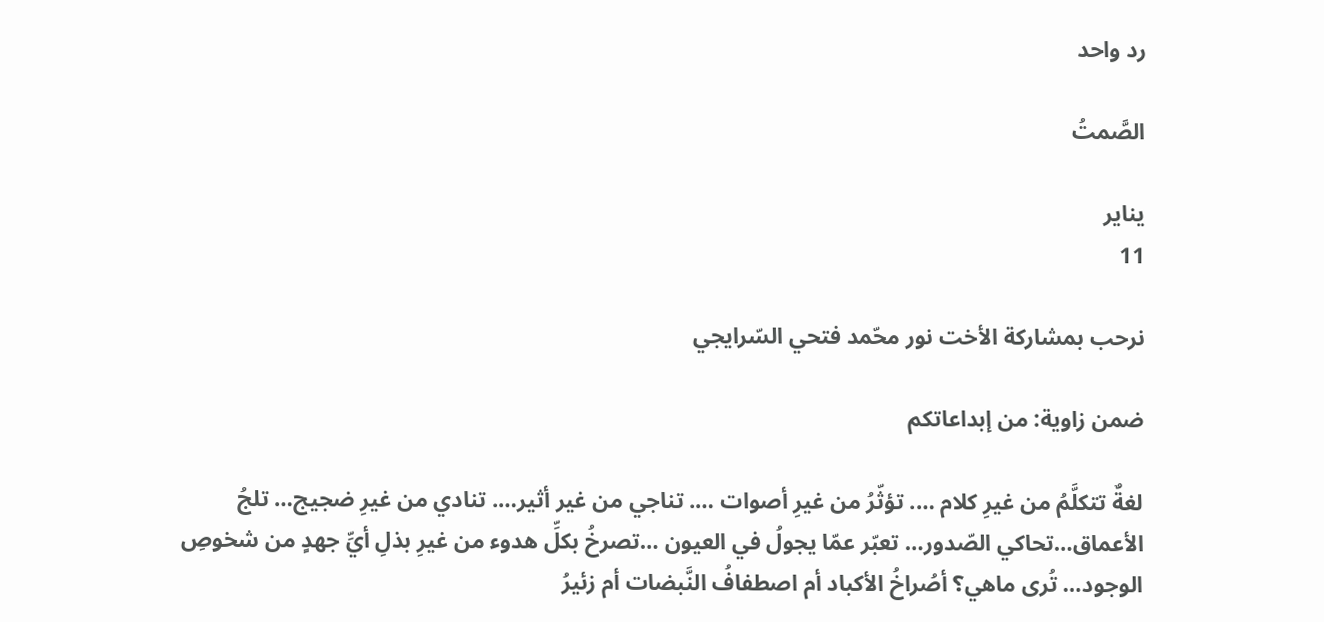رد واحد

الصَّمتُ

يناير
11

نرحب بمشاركة الأخت نور محّمد فتحي السّرايجي

ضمن زاوية: من إبداعاتكم

لغةٌ تتكلَّمُ من غيرِ كلام …. تؤثّرُ من غيرِ أصوات …. تناجي من غير أثير…. تنادي من غيرِ ضجيج… تلجُ الأعماق…تحاكي الصّدور… تعبّر عمّا يجولُ في العيون …تصرخُ بكلِّ هدوء من غيرِ بذلِ أيِّ جهدٍ من شخوصِ الوجود… تُرى ماهي؟ أصُراخُ الأكباد أم اصطفافُ النَّبضات أم زئيرُ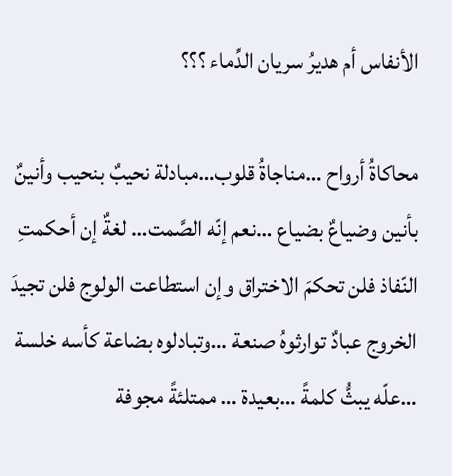الأنفاس أم هديرُ سريان الدِّماء ؟؟؟

محاكاةُ أرواح …مناجاةُ قلوب…مبادلة نحيبٌ بنحيب وأنينٌ بأنين وضياعٌ بضياع …نعم إنّه الصَّمت… لغةٌ إن أحكمتِ النّفاذ فلن تحكمَ الاختراق وإن استطاعت الولوج فلن تجيدَ الخروج عبادٌ توارثوهُ صنعة …وتبادلوه بضاعة كأسه خلسة …علّه يبثُّ كلمةً …بعيدة … ممتلئةً مجوفة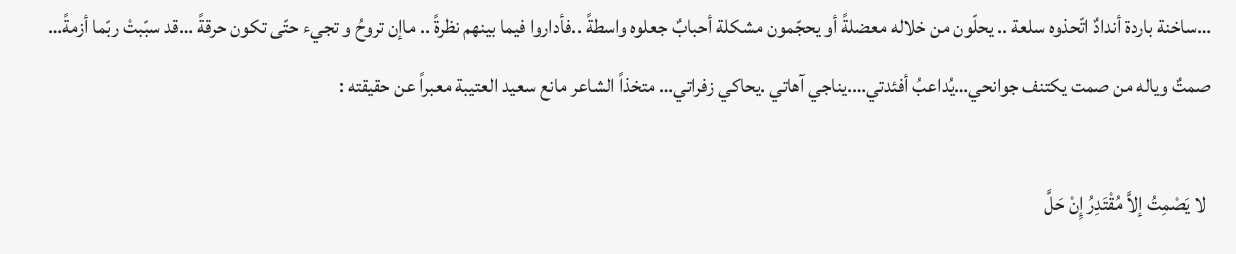…ساخنة باردة أندادٌ اتّحذوه سلعة .. يحلّون من خلاله معضلةً أو يحجّمون مشكلة أحبابٌ جعلوه واسطةً ..فأداروا فيما بينهم نظرةً .. ماإن تروحُ و تجيء حتّى تكون حرقةً …قد سبّبتْ ربّما أزمةً… صمتٌ وياله من صمت يكتنف جوانحي…يُداعبُ أفئدتي….يناجي آهاتي .يحاكي زفراتي… متخذاً الشاعر مانع سعيد العتيبة معبراً عن حقيقته :

 لا يَصْمِتُ إلاَّ مُقْتَدِرُ إِنْ حَلَّ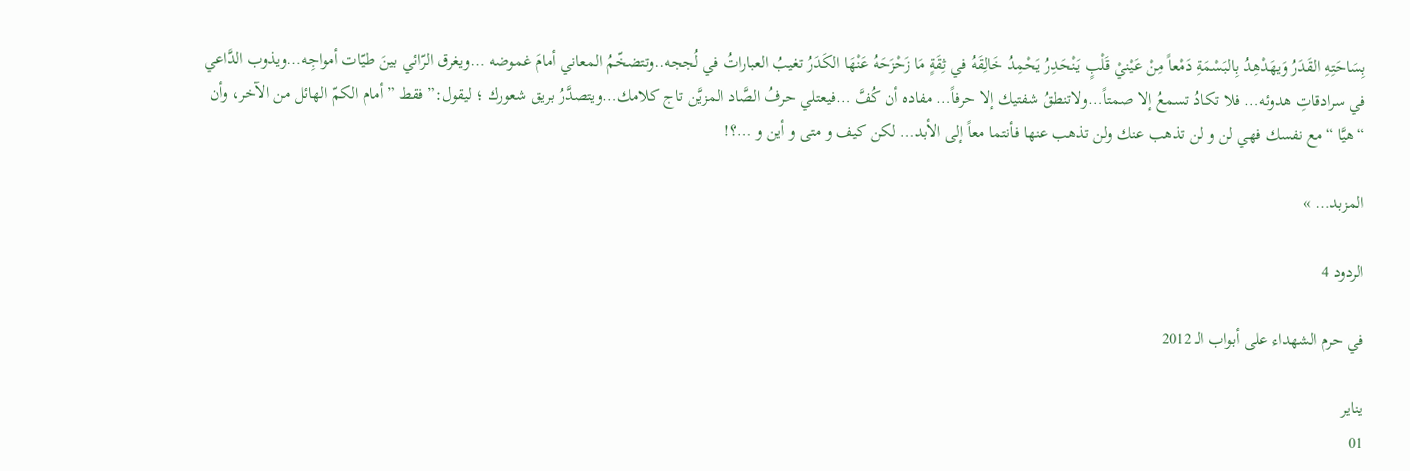بِسَاحَتِهِ القَدَرُ وَيهَدْهِدُ بِالبَسْمَةِ دَمْعاً مِنْ عَيْنيْ قَلْبٍ يَنْحَدِرُ يَحْمِدُ خَالِقَهُ في ثِقَةٍ مَا زَحْزَحَهُ عَنْهَا الكَدَرُ تغيبُ العباراتُ في لُججه..وتتضخّمُ المعاني أمامَ غموضه …ويغرق الرّائي بينَ طيّات أمواجِه…ويذوب الدَّاعي في سرادقاتِ هدوئه… فلا تكادُ تسمعُ إلا صمتاً…ولاتنطقُ شفتيك إلا حرفاً… مفاده أن كُفَّ …فيعتلي حرفُ الصَّاد المزيَّن تاج كلامك…ويتصدَّرُ بريق شعورك ؛ ليقول:”فقط ” أمام الكمّ الهائل من الآخر، وأن “هيَّا “مع نفسك فهي لن و لن تذهب عنك ولن تذهب عنها فأنتما معاً إلى الأبد… لكن كيف و متى و أين و …؟!

المزبد… »

الردود 4

في حرم الشهداء على أبواب الـ 2012

يناير
01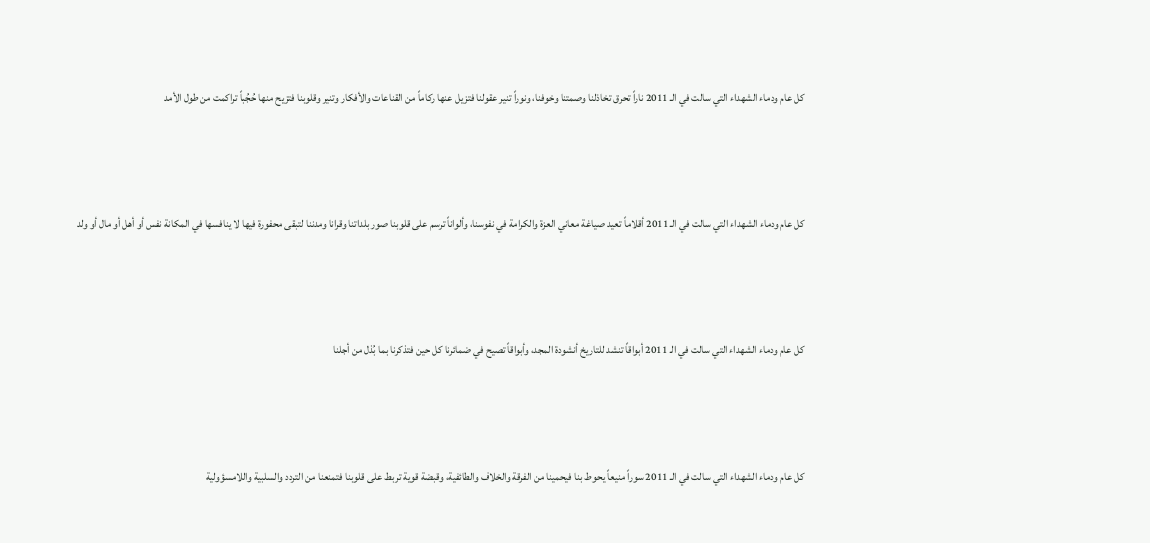كل عام ودماء الشهداء التي سالت في الـ 2011 ناراً تحرق تخاذلنا وصمتنا وخوفنا، ونوراً تنير عقولنا فتزيل عنها ركاماً من القناعات والأفكار وتنير وقلوبنا فتزيح منها حُجُباً تراكمت من طول الأمد



كل عام ودماء الشهداء التي سالت في الـ 2011 أقلاماً تعيد صياغة معاني العزة والكرامة في نفوسنا، وألواناً ترسم على قلوبنا صور بلداتنا وقرانا ومدننا لتبقى محفورة فيها لا ينافسها في المكانة نفس أو أهل أو مال أو ولد



كل عام ودماء الشهداء التي سالت في الـ 2011 أبواقاً تنشد للتاريخ أنشودة المجد، وأبواقاً تصيح في ضمائرنا كل حين فتذكرنا بما بُذل من أجلنا



كل عام ودماء الشهداء التي سالت في الـ 2011 سوراً منيعاً يحوط بنا فيحمينا من الفرقة والخلاف والطائفية، وقبضة قوية تربط على قلوبنا فتمنعنا من التردد والسلبية واللامسؤولية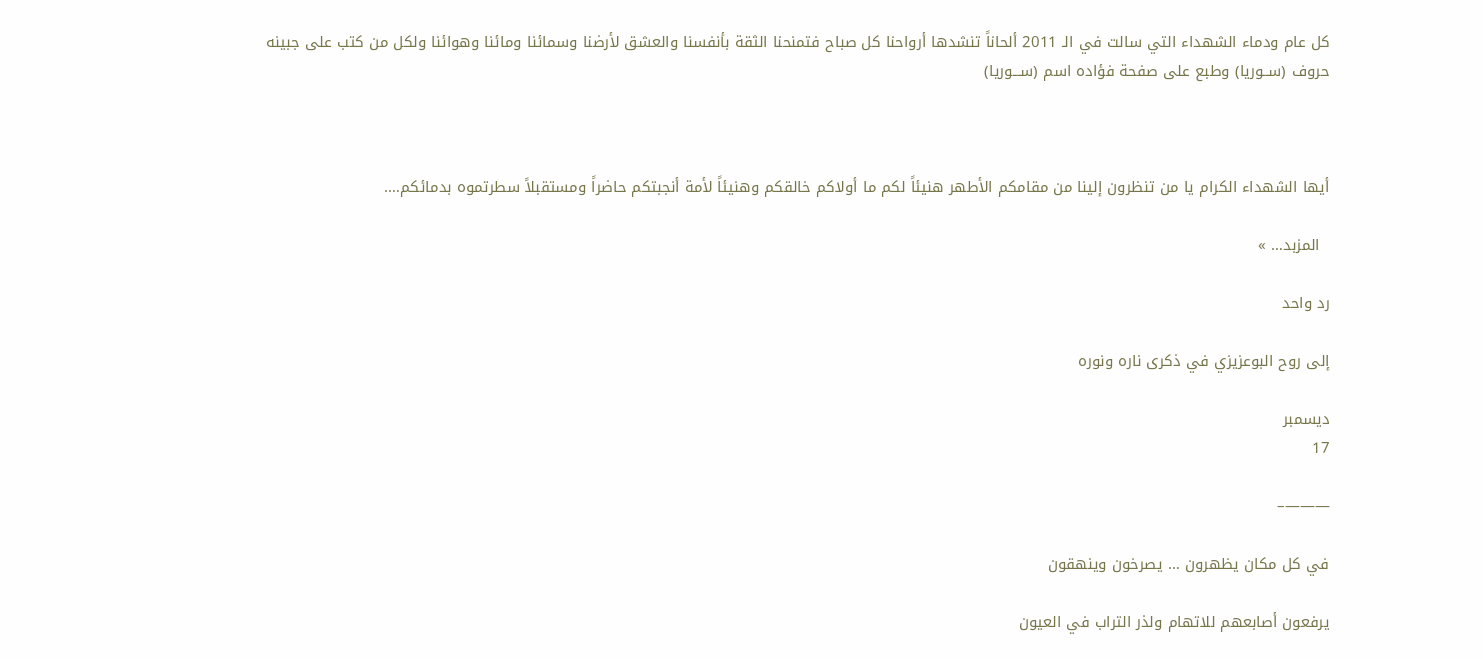كل عام ودماء الشهداء التي سالت في الـ 2011 ألحاناً تنشدها أرواحنا كل صباح فتمنحنا الثقة بأنفسنا والعشق لأرضنا وسمائنا ومائنا وهوائنا ولكل من كتب على جبينه حروف (ســوريا) وطبع على صفحة فؤاده اسم (ســـوريا)



أيها الشهداء الكرام يا من تنظرون إلينا من مقامكم الأطهر هنيئاً لكم ما أولاكم خالقكم وهنيئاً لأمة أنجبتكم حاضراً ومستقبلاً سطرتموه بدمائكم….

  المزبد… »

رد واحد

إلى روح البوعزيزي في ذكرى ناره ونوره

ديسمبر
17

———–

في كل مكان يظهرون … يصرخون وينهقون

يرفعون أصابعهم للاتهام ولذر التراب في العيون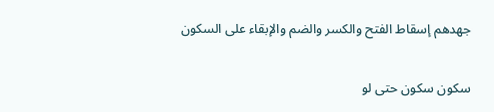جهدهم إسقاط الفتح والكسر والضم والإبقاء على السكون

سكون سكون حتى لو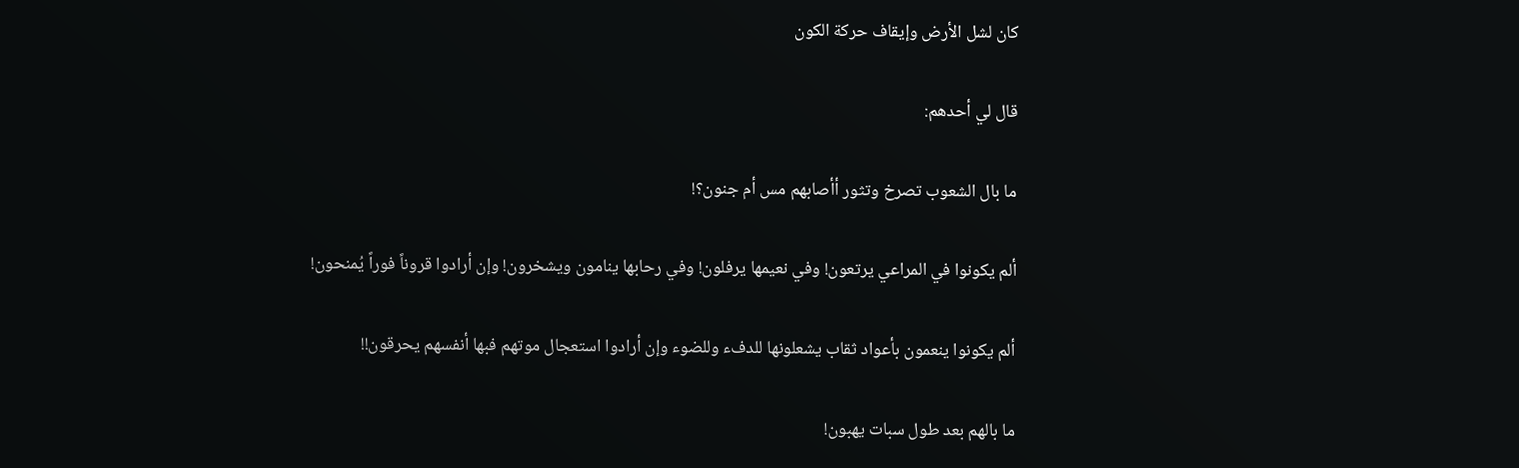كان لشل الأرض وإيقاف حركة الكون

قال لي أحدهم:

ما بال الشعوب تصرخ وتثور أأصابهم مس أم جنون؟!

ألم يكونوا في المراعي يرتعون! وفي نعيمها يرفلون! وفي رحابها ينامون ويشخرون! وإن أرادوا قروناً فوراً يُمنحون!

ألم يكونوا ينعمون بأعواد ثقاب يشعلونها للدفء وللضوء وإن أرادوا استعجال موتهم فبها أنفسهم يحرقون!!

ما بالهم بعد طول سبات يهبون!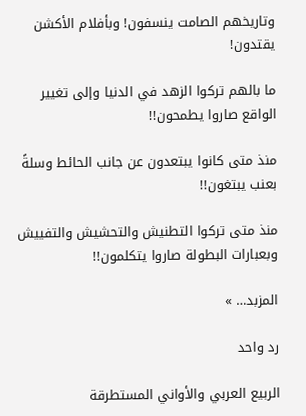وتاريخهم الصامت ينسفون! وبأفلام الأكشن يقتدون!

ما بالهم تركوا الزهد في الدنيا وإلى تغيير الواقع صاروا يطمحون!!

منذ متى كانوا يبتعدون عن جانب الحائط وسلةً بعنب يبتغون!!

منذ متى تركوا التطنيش والتحشيش والتفييش وبعبارات البطولة صاروا يتكلمون!!

المزبد… »

رد واحد

الربيع العربي والأواني المستطرقة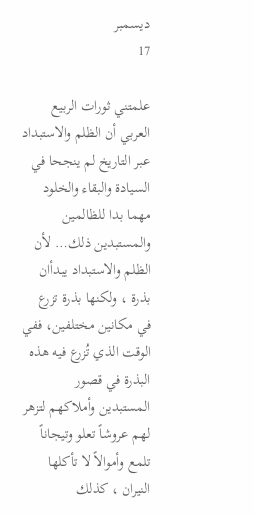ديسمبر
17

علمتني ثورات الربيع العربي أن الظلم والاستبداد عبر التاريخ لم ينجحا في السيادة والبقاء والخلود مهما بدا للظالمين والمستبدين ذلك… لأن الظلم والاستبداد يبدأان بذرة ، ولكنها بذرة تزرع في مكانين مختلفين، ففي الوقت الذي تُزرع فيه هذه البذرة في قصور المستبدين وأملاكهم لتزهر لهم عروشاً تعلو وتيجاناً تلمع وأموالاً لا تأكلها النيران ، كذلك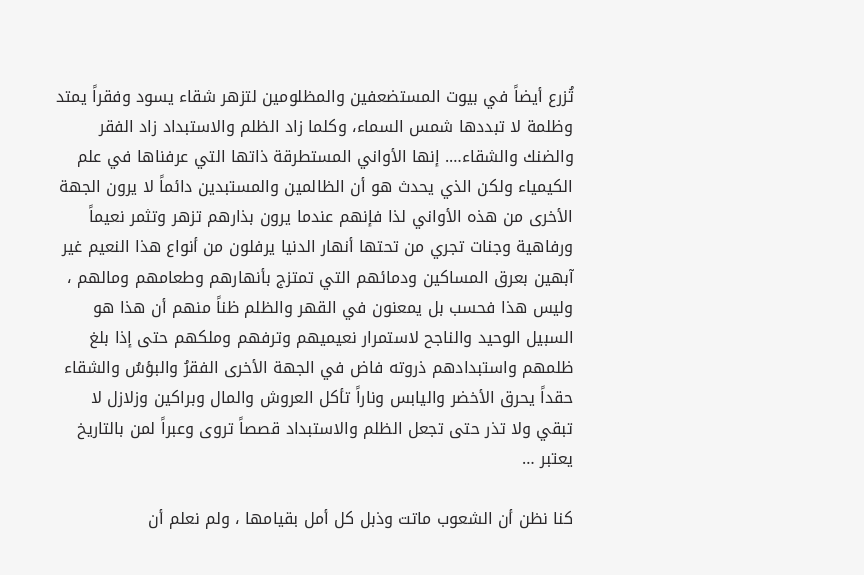تُزرع أيضاً في بيوت المستضعفين والمظلومين لتزهر شقاء يسود وفقراً يمتد وظلمة لا تبددها شمس السماء، وكلما زاد الظلم والاستبداد زاد الفقر والضنك والشقاء…. إنها الأواني المستطرقة ذاتها التي عرفناها في علم الكيمياء ولكن الذي يحدث هو أن الظالمين والمستبدين دائماً لا يرون الجهة الأخرى من هذه الأواني لذا فإنهم عندما يرون بذارهم تزهر وتثمر نعيماً ورفاهية وجنات تجري من تحتها أنهار الدنيا يرفلون من أنواع هذا النعيم غير آبهين بعرق المساكين ودمائهم التي تمتزج بأنهارهم وطعامهم ومالهم ، وليس هذا فحسب بل يمعنون في القهر والظلم ظناً منهم أن هذا هو السبيل الوحيد والناجح لاستمرار نعيميهم وترفهم وملكهم حتى إذا بلغ ظلمهم واستبدادهم ذروته فاض في الجهة الأخرى الفقرُ والبؤسُ والشقاء حقداً يحرق الأخضر واليابس وناراً تأكل العروش والمال وبراكين وزلازل لا تبقي ولا تذر حتى تجعل الظلم والاستبداد قصصاً تروى وعبراً لمن بالتاريخ يعتبر …

كنا نظن أن الشعوب ماتت وذبل كل أمل بقيامها ، ولم نعلم أن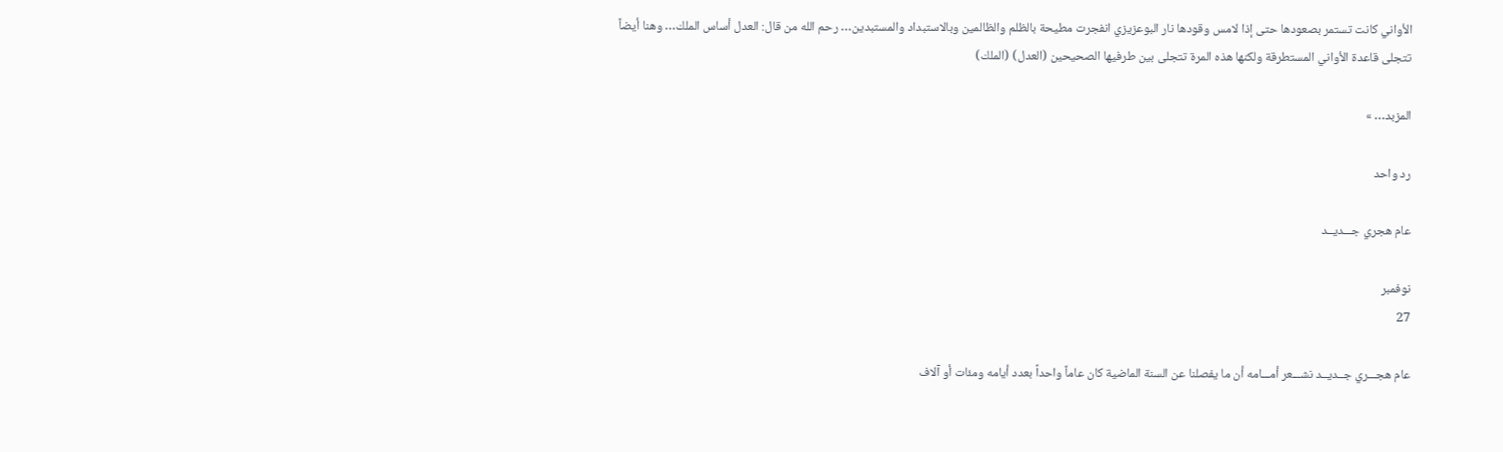الأواني كانت تستمر بصعودها حتى إذا لامس وقودها نار البوعزيزي انفجرت مطيحة بالظلم والظالمين وبالاستبداد والمستبدين… رحم الله من قال: العدل أساس الملك… وهنا أيضاً تتجلى قاعدة الأواني المستطرقة ولكنها هذه المرة تتجلى بين طرفيها الصحيحين (العدل) (الملك)

المزبد… »

رد واحد

عام هجري جـــديــد

نوفمبر
27

عام هجـــري جــديــد نشـــعر أمـــامه أن ما يفصلنا عن السنة الماضية كان عاماً واحداً بعدد أيامه ومئات أو آلاف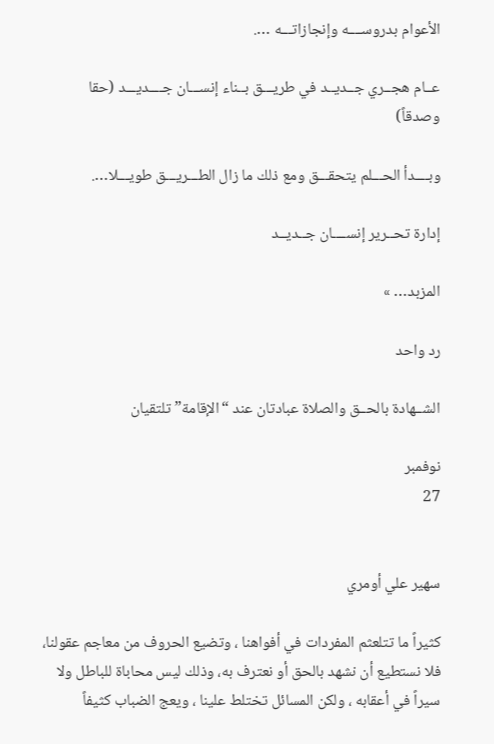الأعوام بدروســــه وإنجازاتـــه ….

عــام هجــري جــديــد في طريـــق بــناء إنســـان جــــديـــد (حقا وصدقاً)

وبــــدأ الحـــلم يتحقـــق ومع ذلك ما زال الطـــريـــق طويـــلا….

إدارة تحــرير إنســــان جــديــد

المزبد… »

رد واحد

الشــهادة بالحــق والصلاة عبادتان عند “الإقامة” تلتقيان

نوفمبر
27


سهير علي أومري

كثيراً ما تتلعثم المفردات في أفواهنا ، وتضيع الحروف من معاجم عقولنا، فلا نستطيع أن نشهد بالحق أو نعترف به، وذلك ليس محاباة للباطل ولا سيراً في أعقابه ، ولكن المسائل تختلط علينا ، ويعج الضباب كثيفاً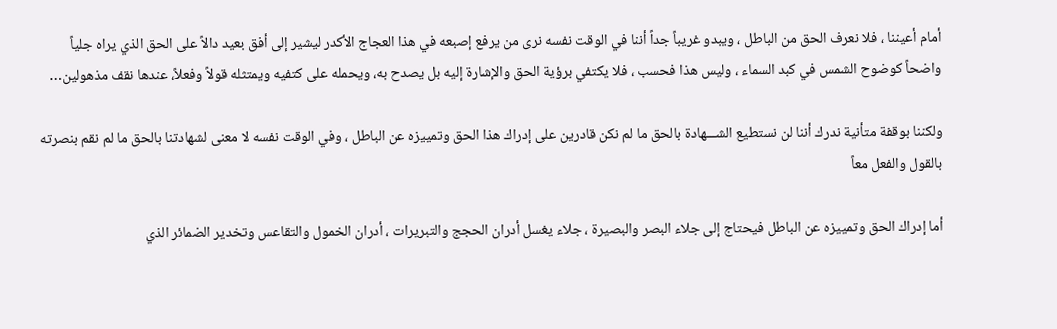أمام أعيننا ، فلا نعرف الحق من الباطل ، ويبدو غريباً جداً أننا في الوقت نفسه نرى من يرفع إصبعه في هذا العجاج الأكدر ليشير إلى أفق بعيد دالاً على الحق الذي يراه جلياً واضحاً كوضوح الشمس في كبد السماء ، وليس هذا فحسب ، فلا يكتفي برؤية الحق والإشارة إليه بل يصدح به، ويحمله على كتفيه ويمتثله قولاً وفعلاً، عندها نقف مذهولين…

ولكننا بوقفة متأنية ندرك أننا لن نستطيع الشـــهادة بالحق ما لم نكن قادرين على إدراك هذا الحق وتمييزه عن الباطل ، وفي الوقت نفسه لا معنى لشهادتنا بالحق ما لم نقم بنصرته بالقول والفعل معاً

أما إدراك الحق وتمييزه عن الباطل فيحتاج إلى جلاء البصر والبصيرة ، جلاء يغسل أدران الحجج والتبريرات ، أدران الخمول والتقاعس وتخدير الضمائر الذي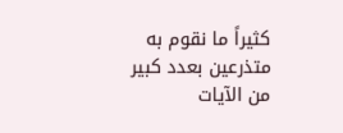كثيراً ما نقوم به متذرعين بعدد كبير من الآيات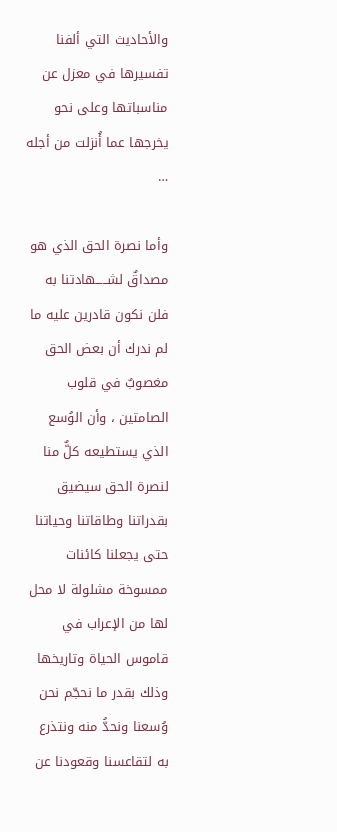والأحاديث التي ألفنا تفسيرها في معزل عن مناسباتها وعلى نحو يخرجها عما أُنزلت من أجله …

وأما نصرة الحق الذي هو مصداقٌ لشـــــهادتنا به فلن نكون قادرين عليه ما لم ندرك أن بعض الحق مغصوبٌ في قلوب الصامتين ، وأن الوُسع الذي يستطيعه كلٌّ منا لنصرة الحق سيضيق بقدراتنا وطاقاتنا وحياتنا حتى يجعلنا كائنات ممسوخة مشلولة لا محل لها من الإعراب في قاموس الحياة وتاريخها وذلك بقدر ما نحجّم نحن وُسعنا ونحدُّ منه ونتذرع به لتقاعسنا وقعودنا عن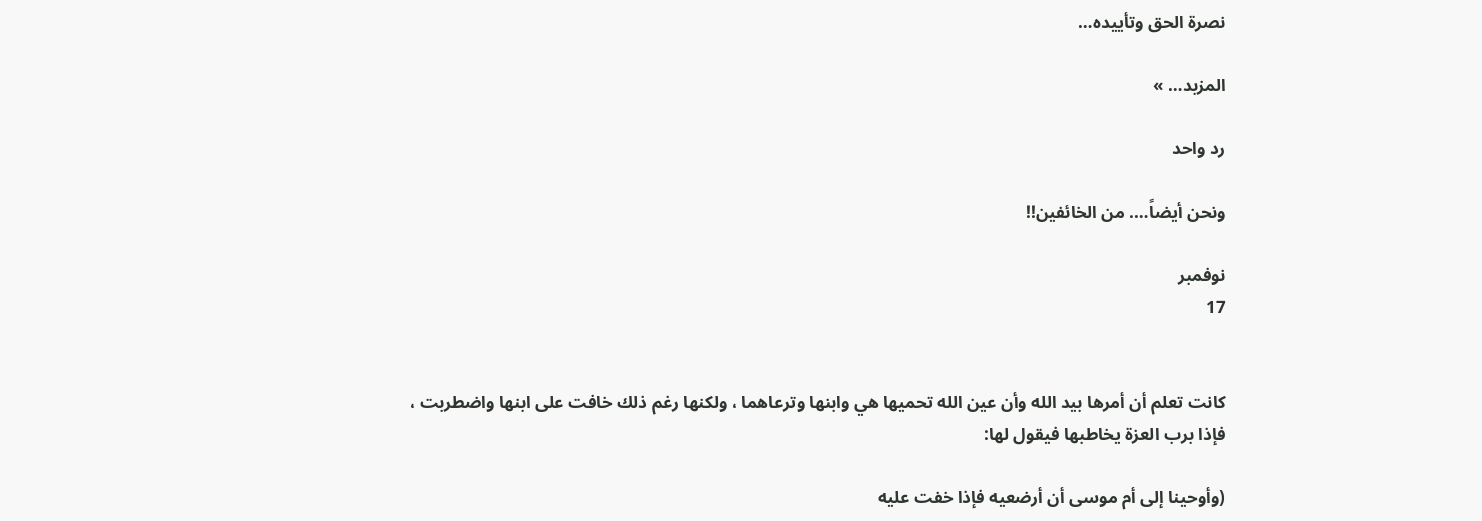نصرة الحق وتأييده…

المزبد… »

رد واحد

ونحن أيضاً…. من الخائفين!!

نوفمبر
17


كانت تعلم أن أمرها بيد الله وأن عين الله تحميها هي وابنها وترعاهما ، ولكنها رغم ذلك خافت على ابنها واضطربت ، فإذا برب العزة يخاطبها فيقول لها:

(وأوحينا إلى أم موسى أن أرضعيه فإذا خفت عليه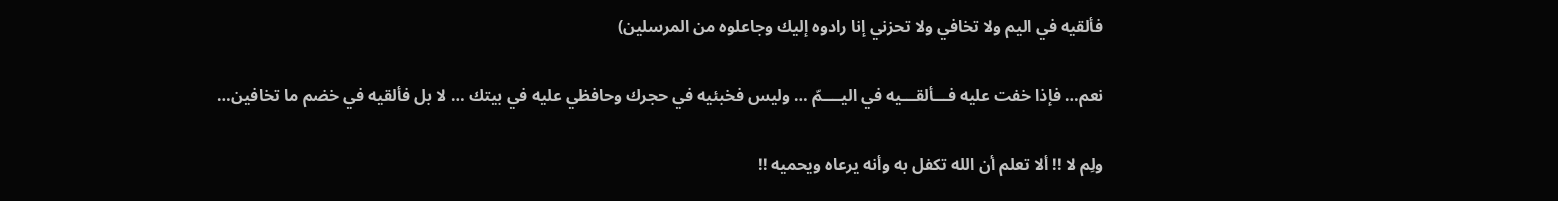فألقيه في اليم ولا تخافي ولا تحزني إنا رادوه إليك وجاعلوه من المرسلين)

نعم… فإذا خفت عليه فـــألقـــيه في اليــــمّ … وليس فخبئيه في حجرك وحافظي عليه في بيتك … لا بل فألقيه في خضم ما تخافين…

ولِم لا !! ألا تعلم أن الله تكفل به وأنه يرعاه ويحميه !!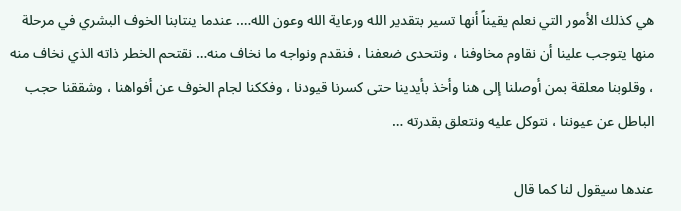هي كذلك الأمور التي نعلم يقيناً أنها تسير بتقدير الله ورعاية الله وعون الله…. عندما ينتابنا الخوف البشري في مرحلة منها يتوجب علينا أن نقاوم مخاوفنا ، ونتحدى ضعفنا ، فنقدم ونواجه ما نخاف منه… نقتحم الخطر ذاته الذي نخاف منه ، وقلوبنا معلقة بمن أوصلنا إلى هنا وأخذ بأيدينا حتى كسرنا قيودنا ، وفككنا لجام الخوف عن أفواهنا ، وشققنا حجب الباطل عن عيوننا ، نتوكل عليه ونتعلق بقدرته …

عندها سيقول لنا كما قال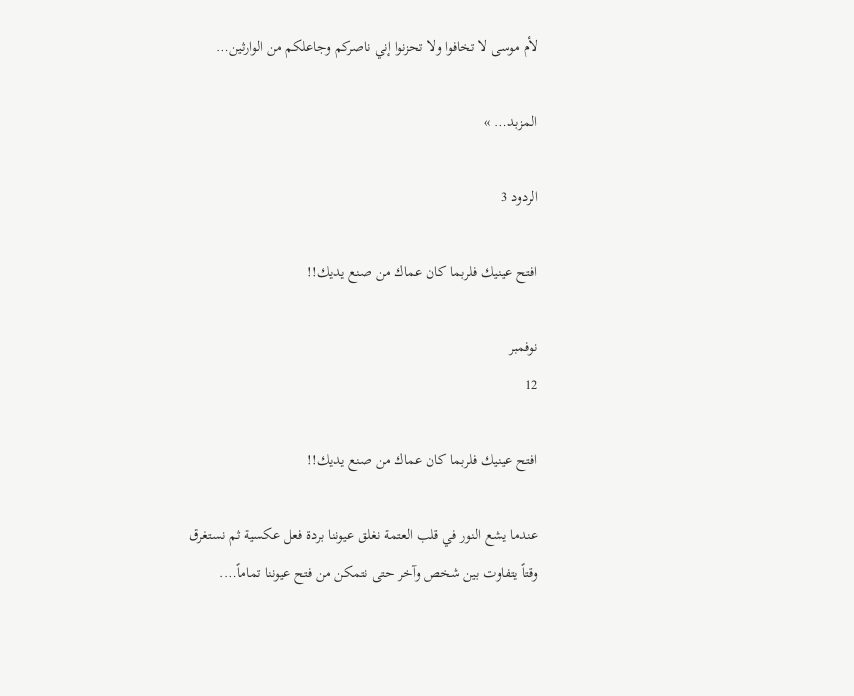لأم موسى لا تخافوا ولا تحزنوا إني ناصركم وجاعلكم من الوارثين…

المزبد… »

الردود 3

افتح عينيك فلربما كان عماك من صنع يديك!!

نوفمبر
12

افتح عينيك فلربما كان عماك من صنع يديك!!

عندما يشع النور في قلب العتمة نغلق عيوننا بردة فعل عكسية ثم نستغرق وقتاً يتفاوت بين شخص وآخر حتى نتمكن من فتح عيوننا تماماً….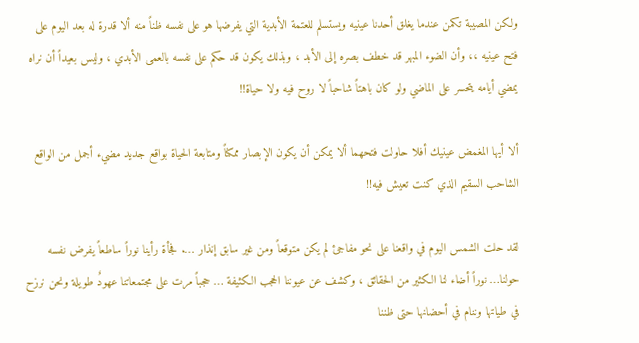ولكن المصيبة تكمن عندما يغلق أحدنا عينيه ويستسلم للعتمة الأبدية التي يفرضها هو على نفسه ظناً منه ألا قدرة له بعد اليوم على فتح عينيه ،، وأن الضوء المبهر قد خطف بصره إلى الأبد ، وبذلك يكون قد حكم على نفسه بالعمى الأبدي ، وليس بعيداً أن نراه يمضي أيامه يتحسر على الماضي ولو كان باهتاً شاحباً لا روح فيه ولا حياة!!

ألا أيها المغمض عينيك أفلا حاولت فتحهما ألا يمكن أن يكون الإبصار ممكناً ومتابعة الحياة بواقع جديد مضيء أجمل من الواقع الشاحب السقيم الذي كنت تعيش فيه!!

لقد حلت الشمس اليوم في واقعنا على نحو مفاجئ لم يكن متوقعاً ومن غير سابق إنذار …. فجأة رأينا نوراً ساطعاً يفرض نفسه حولنا… نوراً أضاء لنا الكثير من الحقائق ، وكشف عن عيوننا الحجب الكثيفة … حجباً مرت على مجتمعاتنا عهودٌ طويلة ونحن نرزح في طياتها وننام في أحضانها حتى ظننا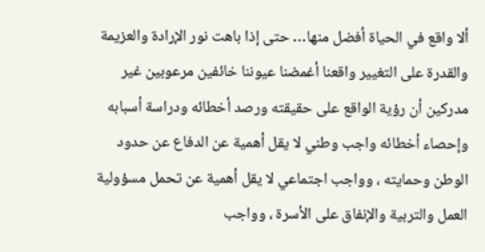ألا واقع في الحياة أفضل منها… حتى إذا باهت نور الإرادة والعزيمة والقدرة على التغيير واقعنا أغمضنا عيوننا خائفين مرعوبين غير مدركين أن رؤية الواقع على حقيقته ورصد أخطائه ودراسة أسبابه وإحصاء أخطائه واجب وطني لا يقل أهمية عن الدفاع عن حدود الوطن وحمايته ، وواجب اجتماعي لا يقل أهمية عن تحمل مسؤولية العمل والتربية والإنفاق على الأسرة ، وواجب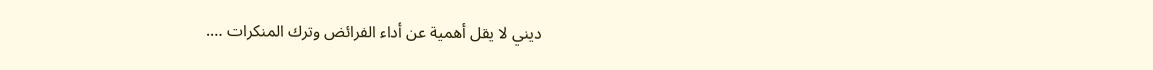ديني لا يقل أهمية عن أداء الفرائض وترك المنكرات ….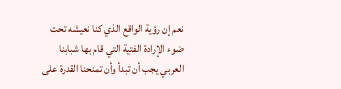نعم إن رؤية الواقع الذي كنا نعيشه تحت ضوء الإرادة الفتية التي قام بها شبابنا العربي يجب أن تبدأ وأن تمنحنا القدرة على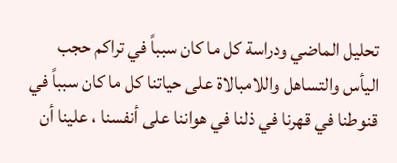تحليل الماضي ودراسة كل ما كان سبباً في تراكم حجب اليأس والتساهل واللامبالاة على حياتنا كل ما كان سبباً في قنوطنا في قهرنا في ذلنا في هواننا على أنفسنا ، علينا أن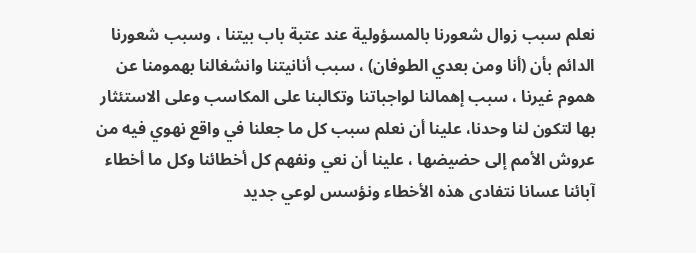نعلم سبب زوال شعورنا بالمسؤولية عند عتبة باب بيتنا ، وسبب شعورنا الدائم بأن (أنا ومن بعدي الطوفان) ، سبب أنانيتنا وانشغالنا بهمومنا عن هموم غيرنا ، سبب إهمالنا لواجباتنا وتكالبنا على المكاسب وعلى الاستئثار بها لتكون لنا وحدنا، علينا أن نعلم سبب كل ما جعلنا في واقع نهوي فيه من عروش الأمم إلى حضيضها ، علينا أن نعي ونفهم كل أخطائنا وكل ما أخطاء آبائنا عسانا نتفادى هذه الأخطاء ونؤسس لوعي جديد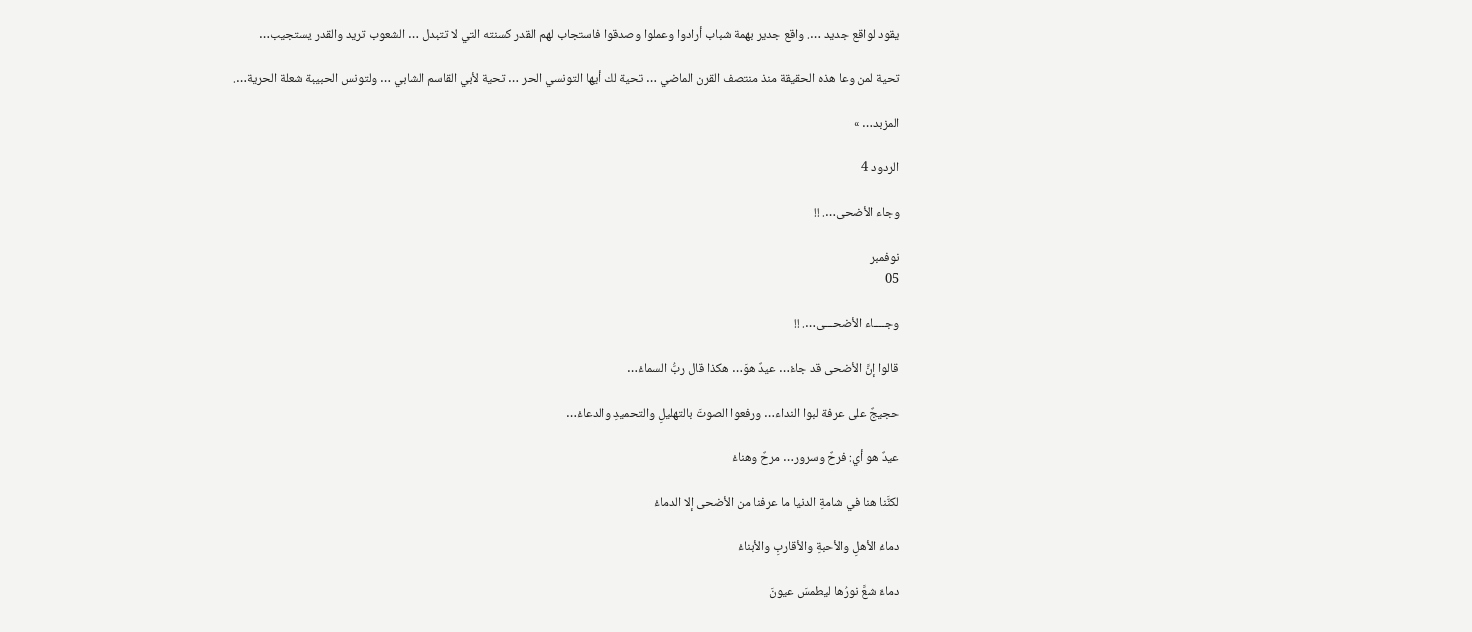يقود لواقع جديد …. واقع جدير بهمة شباب أرادوا وعملوا وصدقوا فاستجاب لهم القدر كسنته التي لا تتبدل … الشعوب تريد والقدر يستجيب…

تحية لمن وعا هذه الحقيقة منذ منتصف القرن الماضي … تحية لك أيها التونسي الحر … تحية لأبي القاسم الشابي … ولتونس الحبيبة شعلة الحرية….

المزبد… »

الردود 4

وجاء الأضحى…. !!

نوفمبر
05

وجــــاء الأضحـــى…. !!

قالوا إنَّ الأضحى قد جاءْ… عيدٌ هوَ… هكذا قال ربُّ السماءْ…

حجيجٌ على عرفة لبوا النداء… ورفعوا الصوتَ بالتهليلِ والتحميدِ والدعاءْ…

عيدٌ هو أي: فرحٌ وسرور… مرحٌ وهناءْ

لكنَّنا هنا في شامةِ الدنيا ما عرفنا من الأضحى إلا الدماءْ

دماءُ الأهلِ والأحبةِ والأقاربِ والأبناءْ

دماءٌ شعَّ نورُها ليطمسَ عيونَ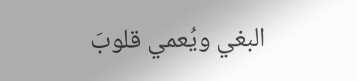البغي ويُعمي قلوبَ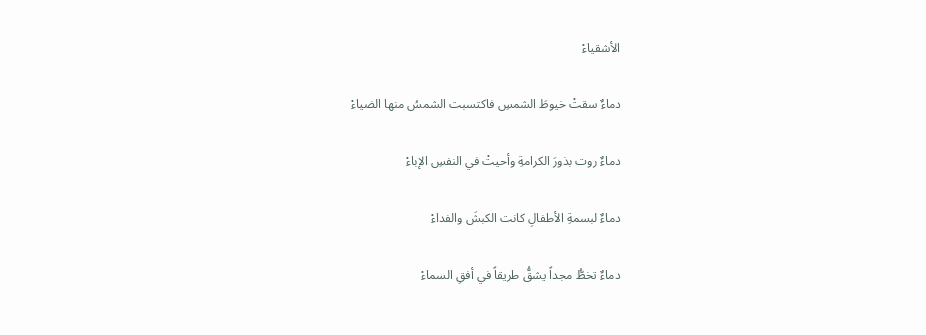الأشقياءْ

دماءٌ سقتْ خيوطَ الشمسِ فاكتسبت الشمسُ منها الضياءْ

دماءٌ روت بذورَ الكرامةِ وأحيتْ في النفسِ الإباءْ

دماءٌ لبسمةِ الأطفالِ كانت الكبشَ والفداءْ

دماءٌ تخطُّ مجداً يشقُّ طريقاً في أفقِ السماءْ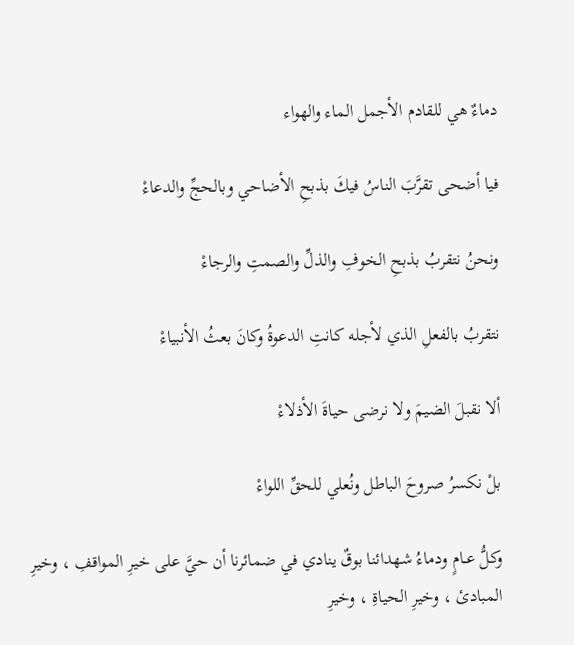دماءٌ هي للقادم الأجمل الماء والهواء

فيا أضحى تقرَّبَ الناسُ فيكَ بذبحِ الأضاحي وبالحجِّ والدعاءْ

ونحنُ نتقربُ بذبحِ الخوفِ والذلِّ والصمتِ والرجاءْ

نتقربُ بالفعلِ الذي لأجله كانتِ الدعوةُ وكانَ بعثُ الأنبياءْ

ألا نقبلَ الضيمَ ولا نرضى حياةَ الأذلاءْ

بلْ نكسرُ صروحَ الباطل ونُعلي للحقِّ اللواءْ

وكلُّ عــامٍ ودماءُ شهدائنا بوقٌ ينادي في ضمائرنا أن حيَّ على خيرِ المواقفِ ، وخيرِ المبادئ ، وخيرِ الحياةِ ، وخيرِ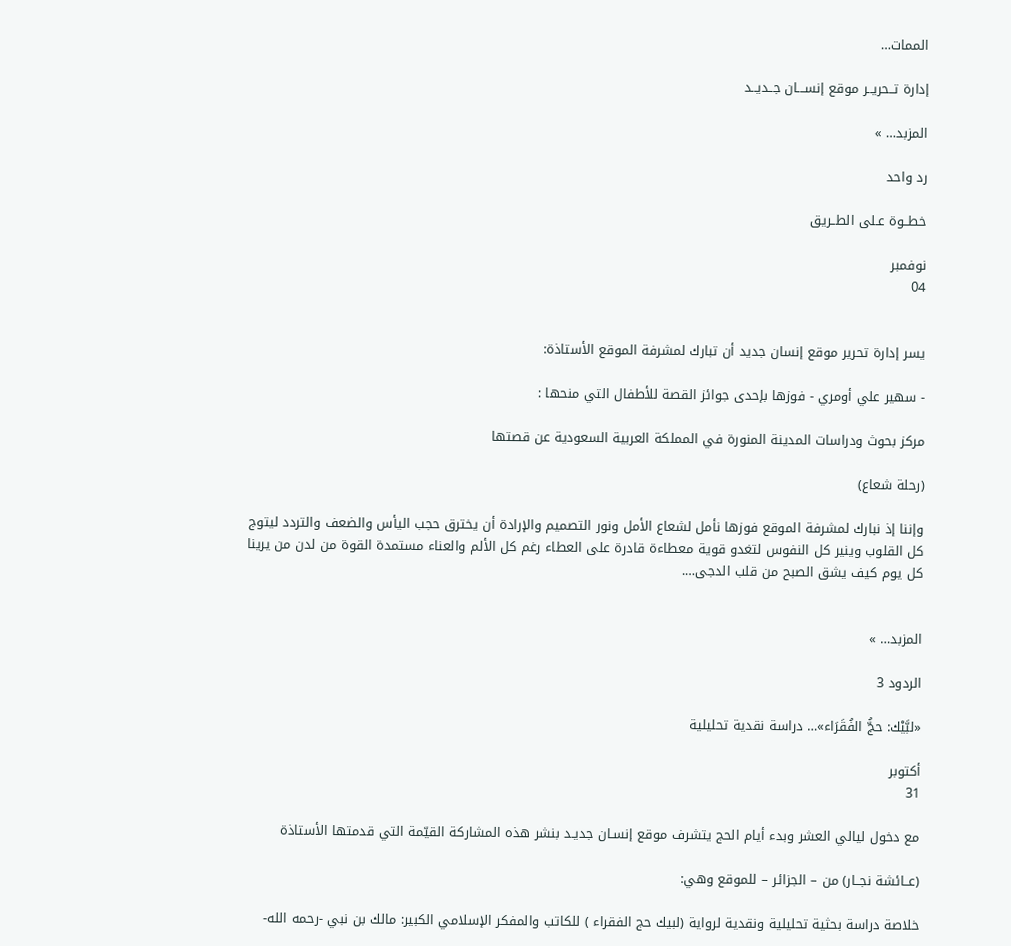الممات…

إدارة تــحريــر موقع إنســـان جــديــد

المزبد… »

رد واحد

خطــوة عـلى الطــريق

نوفمبر
04


يسر إدارة تحرير موقع إنسان جديد أن تبارك لمشرفة الموقع الأستاذة:

- سهير علي أومري - فوزها بإحدى جوائز القصة للأطفال التي منحها :

مركز بحوث ودراسات المدينة المنورة في المملكة العربية السعودية عن قصتها

(رحلة شعاع)

وإننا إذ نبارك لمشرفة الموقع فوزها نأمل لشعاع الأمل ونور التصميم والإرادة أن يخترق حجب اليأس والضعف والتردد ليتوج كل القلوب وينير كل النفوس لتغدو قوية معطاءة قادرة على العطاء رغم كل الألم والعناء مستمدة القوة من لدن من يرينا كل يوم كيف يشق الصبح من قلب الدجى….


المزبد… »

الردود 3

«لبَّيْك: حجُّ الفُقَرَاء»… دراسة نقدية تحليلية

أكتوبر
31

مع دخول ليالي العشر وبدء أيام الحج يتشرف موقع إنسـان جديـد بنشر هذه المشاركة القيّمة التي قدمتها الأستاذة

(عــائشة نجــار) من – الجزائر – للموقع وهي:

خلاصة دراسة بحثية تحليلية ونقدية لرواية (لبيك حج الفقراء ) للكاتب والمفكر الإسلامي الكبير: مالك بن نبي -رحمه الله-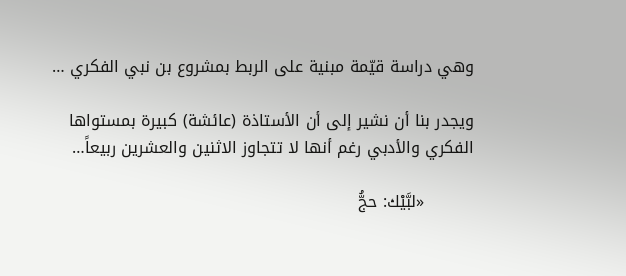وهي دراسة قيّمة مبنية على الربط بمشروع بن نبي الفكري …

ويجدر بنا أن نشير إلى أن الأستاذة (عائشة) كبيرة بمستواها الفكري والأدبي رغم أنها لا تتجاوز الاثنين والعشرين ربيعاً…

         «لبَّيْك: حجُّ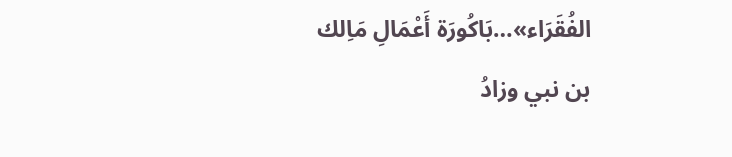الفُقَرَاء»…بَاكُورَة أَعْمَالِ مَاِلك بن نبي وزادُ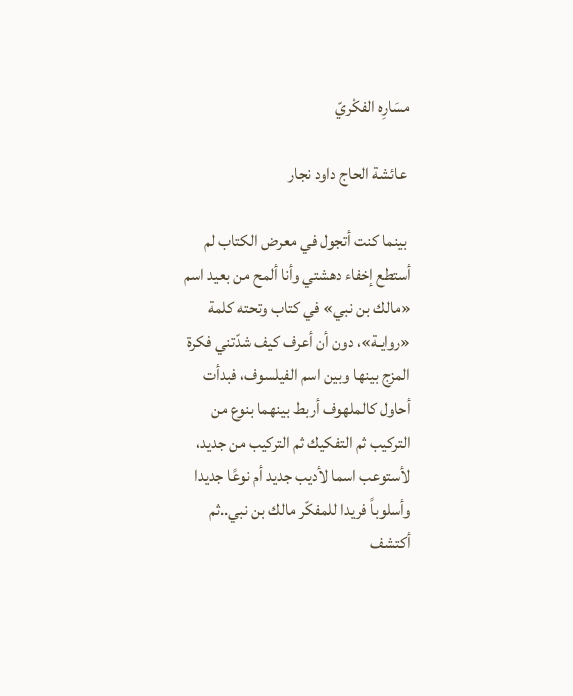مسَارِه الفكْريّ

 عائشة الحاج داود نجار

 بينما كنت أتجول في معرض الكتاب لم أستطع إخفاء دهشتي وأنا ألمح من بعيد اسم «مالك بن نبي» في كتاب وتحته كلمة «روايـة»، دون أن أعرف كيف شدّتني فكرة المزج بينها وبين اسم الفيلسوف، فبدأت أحاول كالملهوف أربط بينهما بنوع من التركيب ثم التفكيك ثم التركيب من جديد، لأستوعب اسما لأديب جديد أم نوعًا جديدا وأسلوباً فريدا للمفكّر مالك بن نبي..ثم أكتشف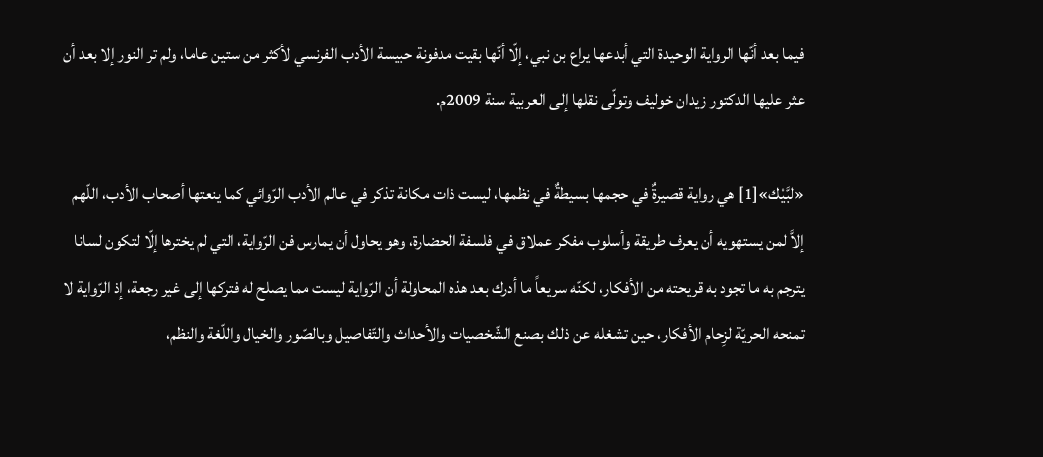فيما بعد أنّها الرواية الوحيدة التي أبدعها يراع بن نبي، إلّا أنّها بقيت مدفونة حبيسة الأدب الفرنسي لأكثر من ستين عاما، ولم تر النور إلا بعد أن عثر عليها الدكتور زيدان خوليف وتولّى نقلها إلى العربية سنة 2009م.

«لبَّيْك»[1] هي رواية قصيرةٌ في حجمها بسيطةٌ في نظمها، ليست ذات مكانة تذكر في عالم الأدب الرّوائي كما ينعتها أصحاب الأدب، اللّهم إلاَّ لمن يستهويه أن يعرف طريقة وأسلوب مفكر عملاق في فلسفة الحضارة، وهو يحاول أن يمارس فن الرّواية، التي لم يخترها إلّا لتكون لسانا يترجم به ما تجود به قريحته من الأفكار، لكنّه سريعاً ما أدرك بعد هذه المحاولة أن الرّواية ليست مما يصلح له فتركها إلى غير رجعة، إذ الرّواية لا تمنحه الحريّة لزِحام الأفكار، حين تشغله عن ذلك بصنع الشّخصيات والأحداث والتّفاصيل وبالصّور والخيال واللّغة والنظم،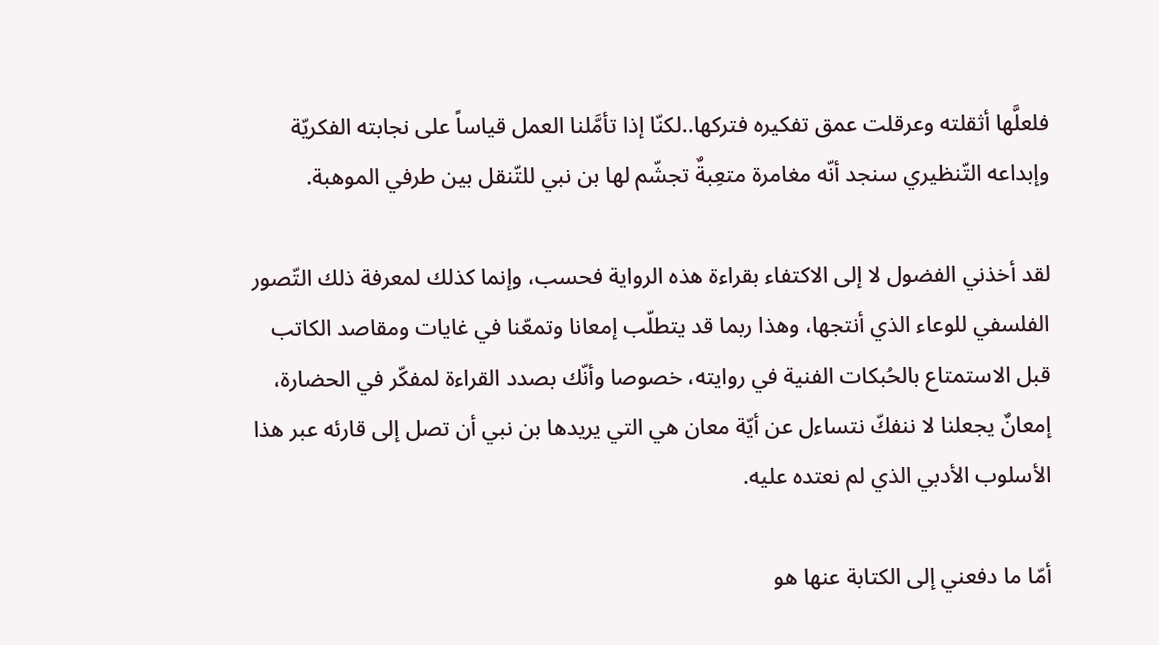فلعلَّها أثقلته وعرقلت عمق تفكيره فتركها..لكنّا إذا تأمَّلنا العمل قياساً على نجابته الفكريّة وإبداعه التّنظيري سنجد أنّه مغامرة متعِبةٌ تجشّم لها بن نبي للتّنقل بين طرفي الموهبة.

لقد أخذني الفضول لا إلى الاكتفاء بقراءة هذه الرواية فحسب، وإنما كذلك لمعرفة ذلك التّصور الفلسفي للوعاء الذي أنتجها، وهذا ربما قد يتطلّب إمعانا وتمعّنا في غايات ومقاصد الكاتب قبل الاستمتاع بالحُبكات الفنية في روايته، خصوصا وأنّك بصدد القراءة لمفكّر في الحضارة، إمعانٌ يجعلنا لا ننفكّ نتساءل عن أيّة معان هي التي يريدها بن نبي أن تصل إلى قارئه عبر هذا الأسلوب الأدبي الذي لم نعتده عليه.

أمّا ما دفعني إلى الكتابة عنها هو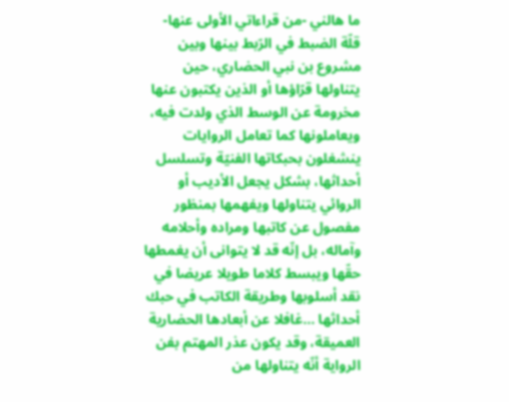ما هالني -من قراءاتي الأولى عنها- قلّة الضبط في الرّبط بينها وبين مشروع بن نبي الحضاري، حين يتناولها قرّاؤها أو الذين يكتبون عنها مخرومة عن الوسط الذي ولدت فيه، ويعاملونها كما تعامل الروايات ينشغلون بحبكاتها الفنيّة وتسلسل أحداثها، بشكل يجعل الأديب أو الروائي يتناولها ويفهمها بمنظور مفصول عن كاتبها ومراده وأحلامه وآماله، بل إنّه قد لا يتوانى أن يغمطها حقّها ويبسط كلاما طويلا عريضا في نقد أسلوبها وطريقة الكاتب في حبك أحداثها …غافلا عن أبعادها الحضارية العميقة، وقد يكون عذر المهتم بفن الرواية أنّه يتناولها من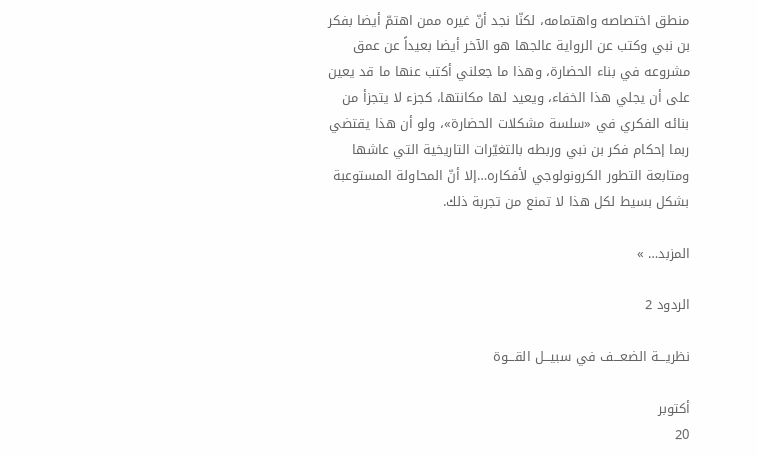منطق اختصاصه واهتمامه، لكنّا نجد أنّ غيره ممن اهتمّ أيضا بفكر بن نبي وكتب عن الرواية عالجها هو الآخر أيضا بعيداً عن عمق مشروعه في بناء الحضارة، وهذا ما جعلني أكتب عنها ما قد يعين على أن يجلي هذا الخفاء، ويعيد لها مكانتها، كجزء لا يتجزأ من بنائه الفكري في «سلسة مشكلات الحضارة»، ولو أن هذا يقتضي ربما إحكام فكر بن نبي وربطه بالتغيّرات التاريخية التي عاشها ومتابعة التطور الكرونولوجي لأفكاره…إلا أنّ المحاولة المستوعبة بشكل بسيط لكل هذا لا تمنع من تجربة ذلك.

المزبد… »

الردود 2

نظريـــة الضعـــف في سبيـــل القـــوة

أكتوبر
20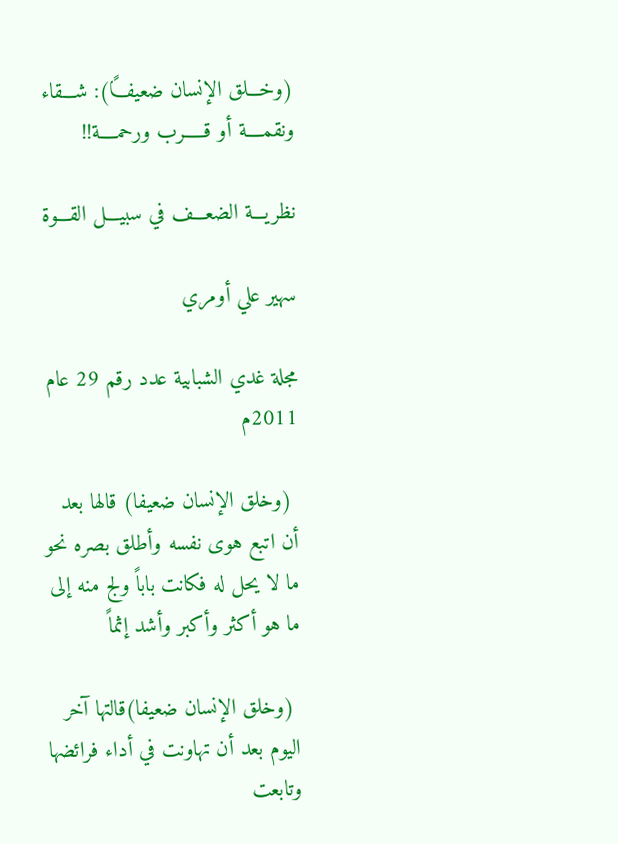(وخـــلق الإنسان ضعيفـــاً): شـــقاء ونقمــــة أو قـــــرب ورحمــــة!!

نظريـــة الضعـــف في سبيـــل القـــوة

سهير علي أومري

مجلة غدي الشبابية عدد رقم 29 عام 2011م

 (وخلق الإنسان ضعيفا) قالها بعد أن اتبع هوى نفسه وأطلق بصره نحو ما لا يحل له فكانت باباً ولج منه إلى ما هو أكثر وأكبر وأشد إثماً

 (وخلق الإنسان ضعيفا)قالتها آخر اليوم بعد أن تهاونت في أداء فرائضها وتابعت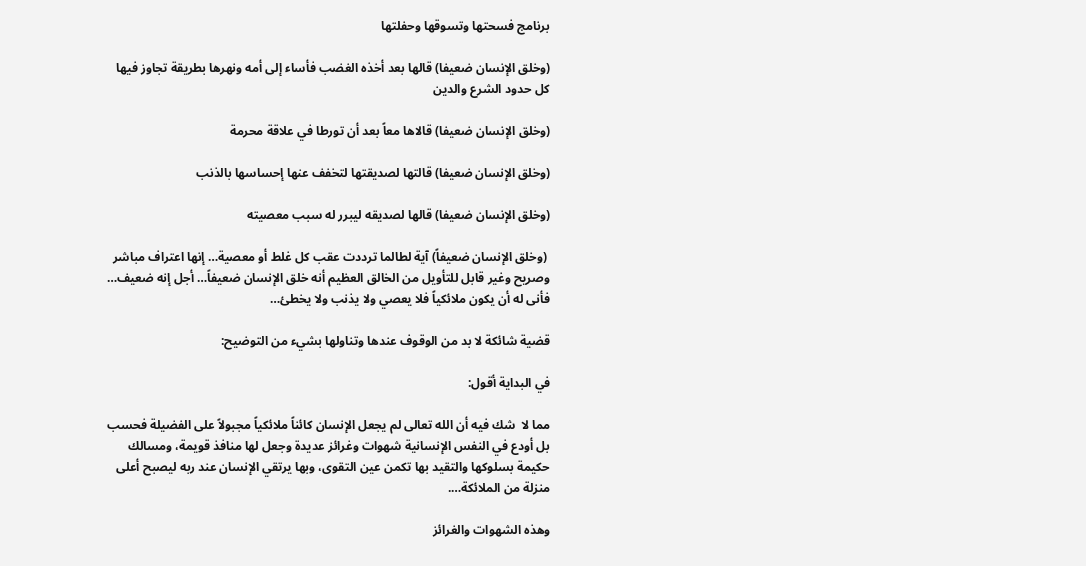برنامج فسحتها وتسوقها وحفلتها

(وخلق الإنسان ضعيفا) قالها بعد أخذه الغضب فأساء إلى أمه ونهرها بطريقة تجاوز فيها كل حدود الشرع والدين

(وخلق الإنسان ضعيفا) قالاها معاً بعد أن تورطا في علاقة محرمة

(وخلق الإنسان ضعيفا) قالتها لصديقتها لتخفف عنها إحساسها بالذنب

(وخلق الإنسان ضعيفا) قالها لصديقه ليبرر له سبب معصيته

 (وخلق الإنسان ضعيفاً) آية لطالما ترددت عقب كل غلط أو معصية… إنها اعتراف مباشر وصريح وغير قابل للتأويل من الخالق العظيم أنه خلق الإنسان ضعيفاً… أجل إنه ضعيف… فأنى له أن يكون ملائكياً فلا يعصي ولا يذنب ولا يخطئ…

قضية شائكة لا بد من الوقوف عندها وتناولها بشيء من التوضيح:

في البداية أقول:

مما لا  شك فيه أن الله تعالى لم يجعل الإنسان كائناً ملائكياً مجبولاً على الفضيلة فحسب بل أودع في النفس الإنسانية شهوات وغرائز عديدة وجعل لها منافذ قويمة، ومسالك حكيمة بسلوكها والتقيد بها تكمن عين التقوى، وبها يرتقي الإنسان عند ربه ليصبح أعلى منزلة من الملائكة….

وهذه الشهوات والغرائز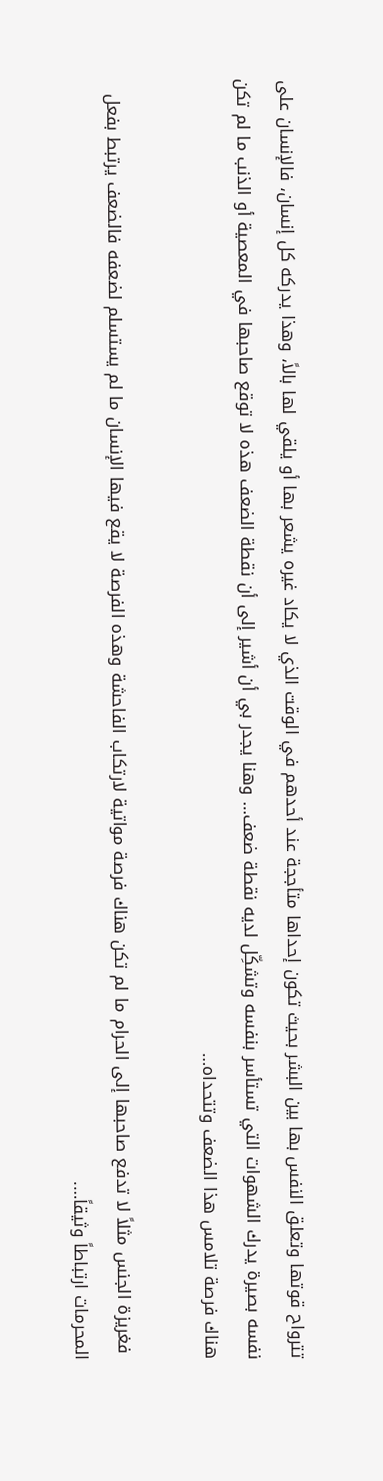تترواح قوتها وتعلق النفس بها بين البشر بحيث تكون إحداها متأججة عند أحدهم في الوقت الذي لا يكاد غيره يشعر بها أو يلقي لها بالاً، وهذا يدركه كل إنسان، فالإنسان على نفسه بصيرة يدرك الشهوات التي تستأسر بنفسه وتشكِّل لديه نقطة ضعف… وهنا يجدر بي أن أشير إلى أن نقطة الضعف هذه لا توقع صاحبها في المعصية أو الذنب ما لم تكن هناك فرصة تلامس هذا الضعف وتتحداه…

 فغريزة الجنس مثلاً لا تدفع صاحبها إلى الحرام ما لم تكن هناك فرصة مواتية لارتكاب الفاحشة وهذه الفرصة لا يقع فيها الإنسان ما لم يستسلم لضعفه فالضعف يرتبط بفعل المحرمات ارتباطاً وثيقاً….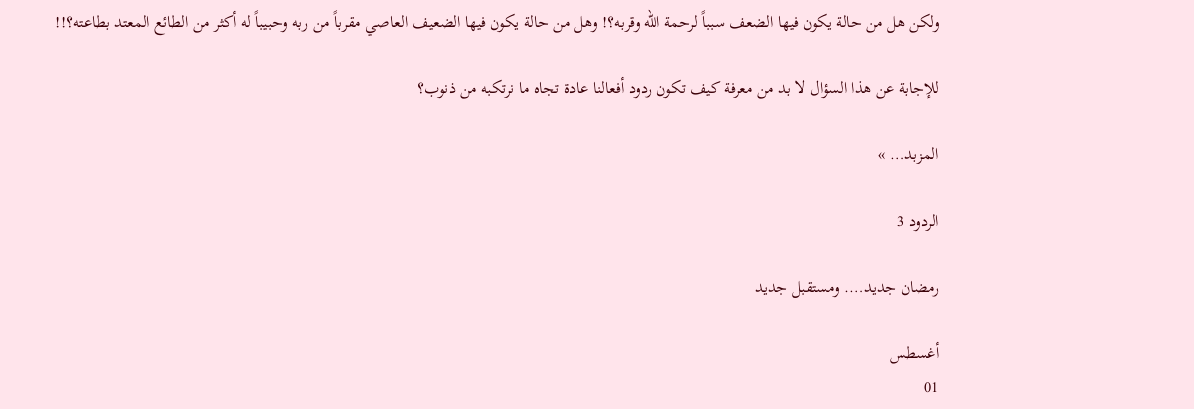ولكن هل من حالة يكون فيها الضعف سبباً لرحمة الله وقربه؟! وهل من حالة يكون فيها الضعيف العاصي مقرباً من ربه وحبيباً له أكثر من الطائع المعتد بطاعته؟!!

للإجابة عن هذا السؤال لا بد من معرفة كيف تكون ردود أفعالنا عادة تجاه ما نرتكبه من ذنوب؟

المزبد… »

الردود 3

رمضان جديد…. ومستقبل جديد

أغسطس
01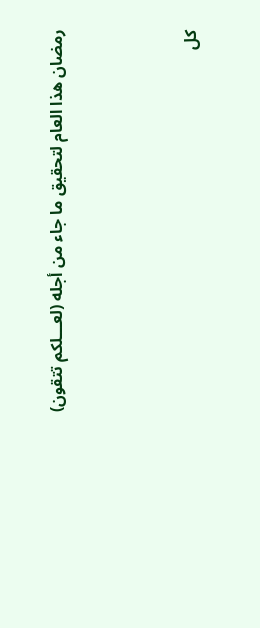رمضان هذا العام لتحقيق ما جاء من أجله (لعـــلكم تتقون)



كل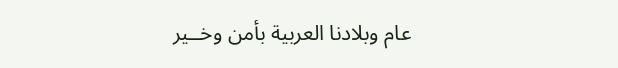عام وبلادنا العربية بأمن وخــير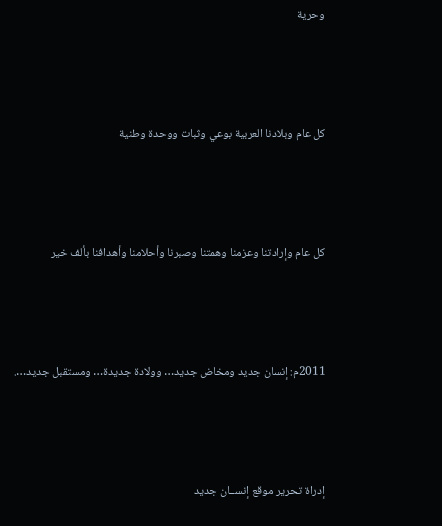وحرية



كل عام وبلادنا العربية بوعي وثبات ووحدة وطنية



كل عام وإرادتنا وعزمنا وهمتنا وصبرنا وأحلامنا وأهدافنا بألف خير



2011م: إنسان جديد ومخاض جديد… وولادة جديدة… ومستقبل جديد….



إدراة تحرير موقع إنســان جديد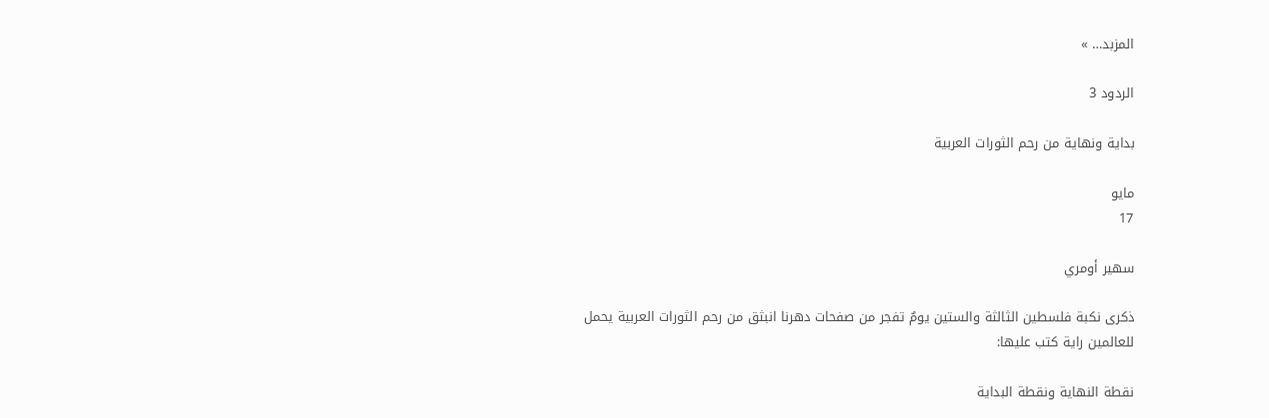المزبد… »

الردود 3

بداية ونهاية من رحم الثورات العربية

مايو
17

سهير أومري

ذكرى نكبة فلسطين الثالثة والستين يومٌ تفجر من صفحات دهرنا انبثق من رحم الثورات العربية يحمل للعالمين راية كتب عليها:

نقطة النهاية ونقطة البداية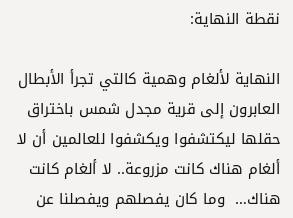نقطة النهاية:

النهاية لألغام وهمية كالتي تجرأ الأبطال العابرون إلى قرية مجدل شمس باختراق حقلها ليكتشفوا ويكشفوا للعالمين أن لا ألغام هناك كانت مزروعة.. لا ألغام كانت هناك…  وما كان يفصلهم ويفصلنا عن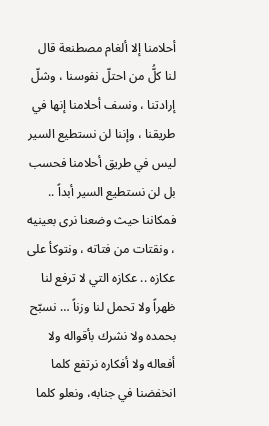أحلامنا إلا ألغام مصطنعة قال لنا كلُّ من احتلّ نفوسنا ، وشلّ إرادتنا ، ونسف أحلامنا إنها في طريقنا ، وإننا لن نستطيع السير ليس في طريق أحلامنا فحسب بل لن نستطيع السير أبداً .. فمكاننا حيث وضعنا نرى بعينيه ، ونقتات من فتاته ، ونتوكأ على عكازه .. عكازه التي لا ترفع لنا ظهراً ولا تحمل لنا وزناً … نسبّح بحمده ولا نشرك بأقواله ولا أفعاله ولا أفكاره نرتفع كلما انخفضنا في جنابه، ونعلو كلما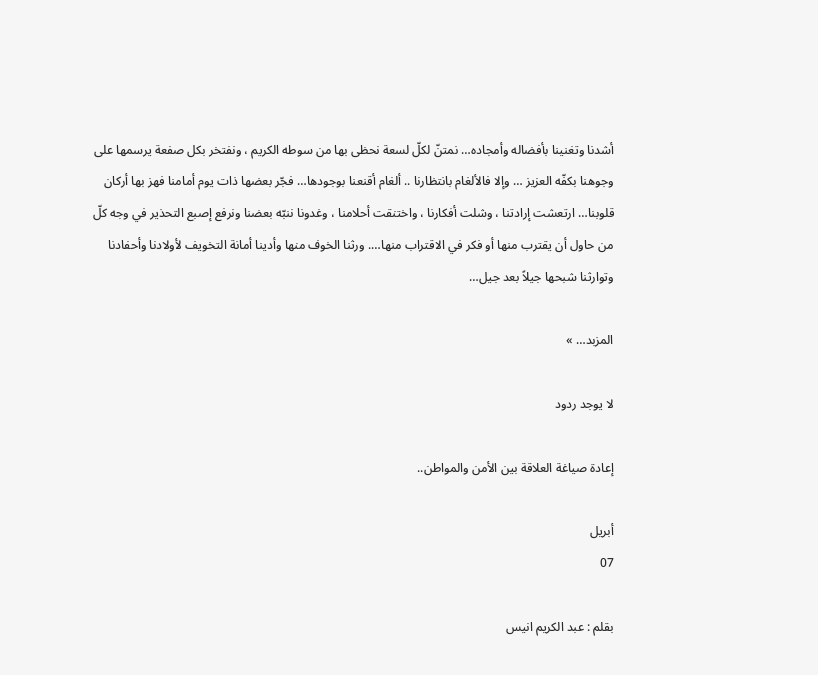أشدنا وتغنينا بأفضاله وأمجاده… نمتنّ لكلّ لسعة نحظى بها من سوطه الكريم ، ونفتخر بكل صفعة يرسمها على وجوهنا بكفّه العزيز … وإلا فالألغام بانتظارنا .. ألغام أقنعنا بوجودها… فجّر بعضها ذات يوم أمامنا فهز بها أركان قلوبنا… ارتعشت إرادتنا ، وشلت أفكارنا ، واختنقت أحلامنا ، وغدونا ننبّه بعضنا ونرفع إصبع التحذير في وجه كلّ من حاول أن يقترب منها أو فكر في الاقتراب منها…. ورثنا الخوف منها وأدينا أمانة التخويف لأولادنا وأحفادنا وتوارثنا شبحها جيلاً بعد جيل…

المزبد… »

لا يوجد ردود

إعادة صياغة العلاقة بين الأمن والمواطن..

أبريل
07

بقلم : عبد الكريم انيس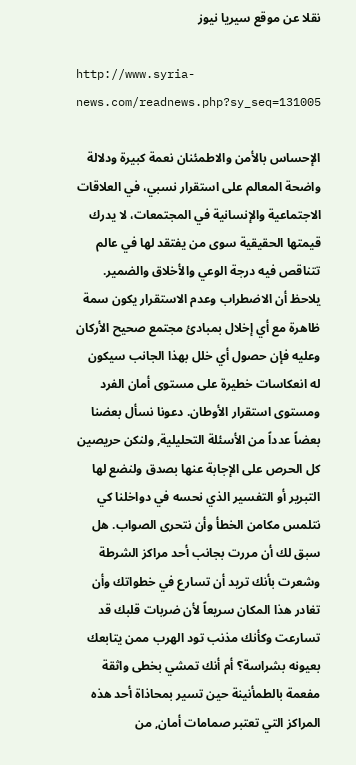نقلا عن موقع سيريا نيوز

http://www.syria-news.com/readnews.php?sy_seq=131005

الإحساس بالأمن والاطمئنان نعمة كبيرة ودلالة واضحة المعالم على استقرار نسبي، في العلاقات الاجتماعية والإنسانية في المجتمعات، لا يدرك قيمتها الحقيقية سوى من يفتقد لها في عالم تتناقص فيه درجة الوعي والأخلاق والضمير. يلاحظ أن الاضطراب وعدم الاستقرار يكون سمة ظاهرة مع أي إخلال بمبادئ مجتمع صحيح الأركان وعليه فإن حصول أي خلل بهذا الجانب سيكون له انعكاسات خطيرة على مستوى أمان الفرد ومستوى استقرار الأوطان. دعونا نسأل بعضنا بعضاً عدداً من الأسئلة التحليلية, ولنكن حريصين كل الحرص على الإجابة عنها بصدق ولنضع لها التبرير أو التفسير الذي نحسه في دواخلنا كي نتلمس مكامن الخطأ وأن نتحرى الصواب. هل سبق لك أن مررت بجانب أحد مراكز الشرطة وشعرت بأنك تريد أن تسارع في خطواتك وأن تغادر هذا المكان سريعاً لأن ضربات قلبك قد تسارعت وكأنك مذنب تود الهرب ممن يتابعك بعيونه بشراسة؟ أم أنك تمشي بخطى واثقة مفعمة بالطمأنينة حين تسير بمحاذاة أحد هذه المراكز التي تعتبر صمامات أمان, من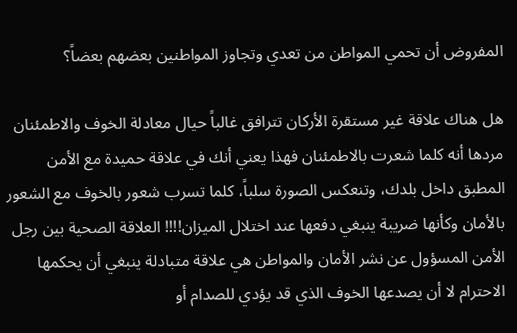المفروض أن تحمي المواطن من تعدي وتجاوز المواطنين بعضهم بعضاً؟

هل هناك علاقة غير مستقرة الأركان تترافق غالباً حيال معادلة الخوف والاطمئنان مردها أنه كلما شعرت بالاطمئنان فهذا يعني أنك في علاقة حميدة مع الأمن المطبق داخل بلدك، وتنعكس الصورة سلباً، كلما تسرب شعور بالخوف مع الشعور بالأمان وكأنها ضريبة ينبغي دفعها عند اختلال الميزان!!!! العلاقة الصحية بين رجل الأمن المسؤول عن نشر الأمان والمواطن هي علاقة متبادلة ينبغي أن يحكمها الاحترام لا أن يصدعها الخوف الذي قد يؤدي للصدام أو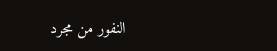النفور من مجرد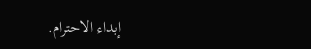إبداء الاحترام.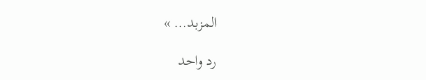المزبد… »

رد واحد